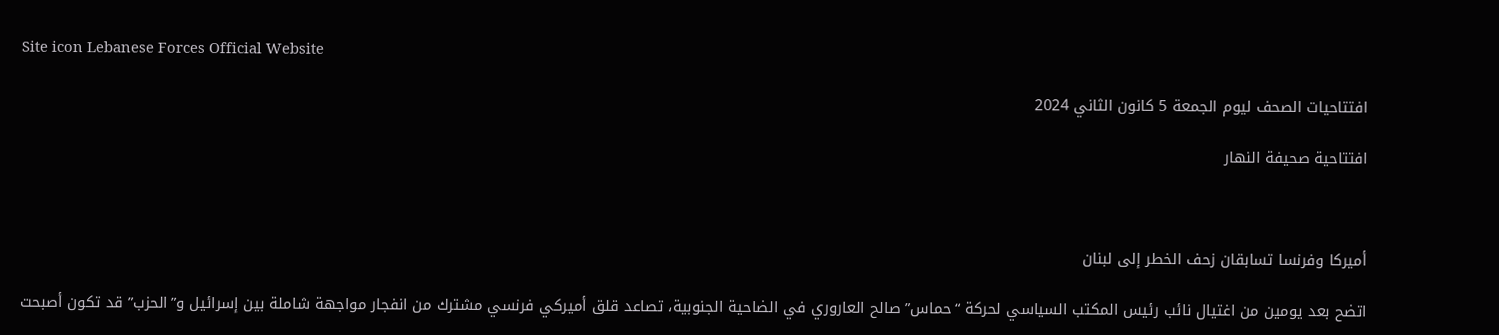Site icon Lebanese Forces Official Website

افتتاحيات الصحف ليوم الجمعة 5 كانون الثاني 2024

افتتاحية صحيفة النهار



أميركا وفرنسا تسابقان زحف الخطر إلى لبنان

اتضح بعد يومين من اغتيال نائب رئيس المكتب السياسي لحركة “حماس” صالح العاروري في الضاحية الجنوبية، تصاعد قلق أميركي فرنسي مشترك من انفجار مواجهة شاملة بين إسرائيل و”الحزب” قد تكون أصبحت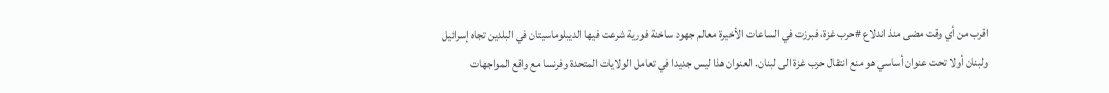اقرب من أي وقت مضى منذ اندلاع #حرب غزة، فبرزت في الساعات الأخيرة معالم جهود ساخنة فورية شرعت فيها الديبلوماسيتان في البلدين تجاه إسرائيل ولبنان أولا تحت عنوان أساسي هو منع انتقال حرب غزة الى لبنان. العنوان هذا ليس جديدا في تعامل الولايات المتحدة وفرنسا مع واقع المواجهات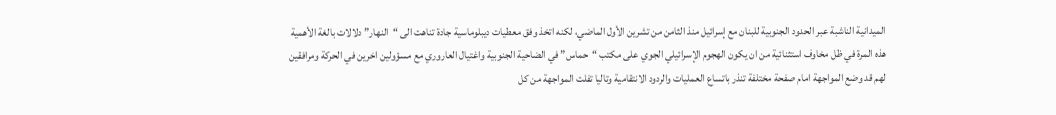الميدانية الناشبة عبر الحدود الجنوبية للبنان مع إسرائيل منذ الثامن من تشرين الأول الماضي، لكنه اتخذ وفق معطيات ديبلوماسية جادة تناهت الى “النهار” دلالات بالغة الأهمية هذه المرة في ظل مخاوف استثنائية من ان يكون الهجوم الإسرائيلي الجوي على مكتب “حماس” في الضاحية الجنوبية واغتيال العاروري مع مسؤولين اخرين في الحركة ومرافقين لهم قد وضع المواجهة امام صفحة مختلفة تنذر باتساع العمليات والردود الانتقامية وتاليا تفلت المواجهة من كل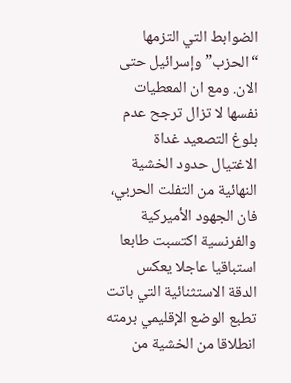الضوابط التي التزمها “الحزب” وإسرائيل حتى الان. ومع ان المعطيات نفسها لا تزال ترجح عدم بلوغ التصعيد غداة الاغتيال حدود الخشية النهائية من التفلت الحربي، فان الجهود الأميركية والفرنسية اكتسبت طابعا استباقيا عاجلا يعكس الدقة الاستثنائية التي باتت تطبع الوضع الإقليمي برمته انطلاقا من الخشية من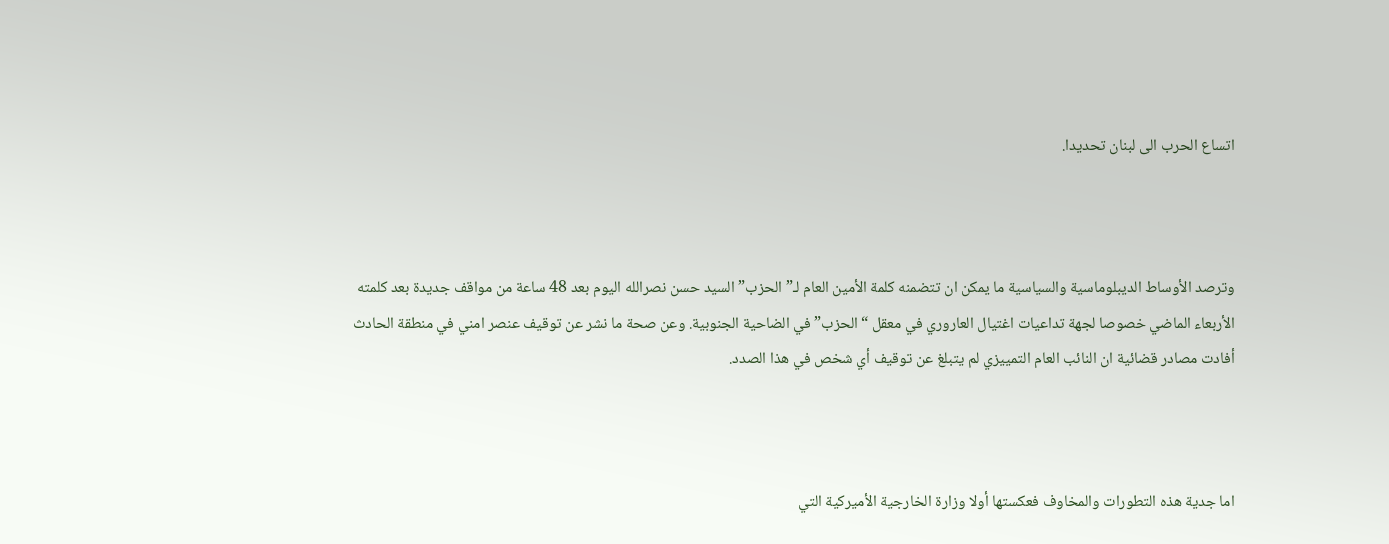اتساع الحرب الى لبنان تحديدا.



وترصد الأوساط الديبلوماسية والسياسية ما يمكن ان تتضمنه كلمة الأمين العام لـ”الحزب” السيد حسن نصرالله اليوم بعد 48 ساعة من مواقف جديدة بعد كلمته الأربعاء الماضي خصوصا لجهة تداعيات اغتيال العاروري في معقل “الحزب” في الضاحية الجنوبية. وعن صحة ما نشر عن توقيف عنصر امني في منطقة الحادث أفادت مصادر قضائية ان النائب العام التمييزي لم يتبلغ عن توقيف أي شخص في هذا الصدد.



اما جدية هذه التطورات والمخاوف فعكستها أولا وزارة الخارجية الأميركية التي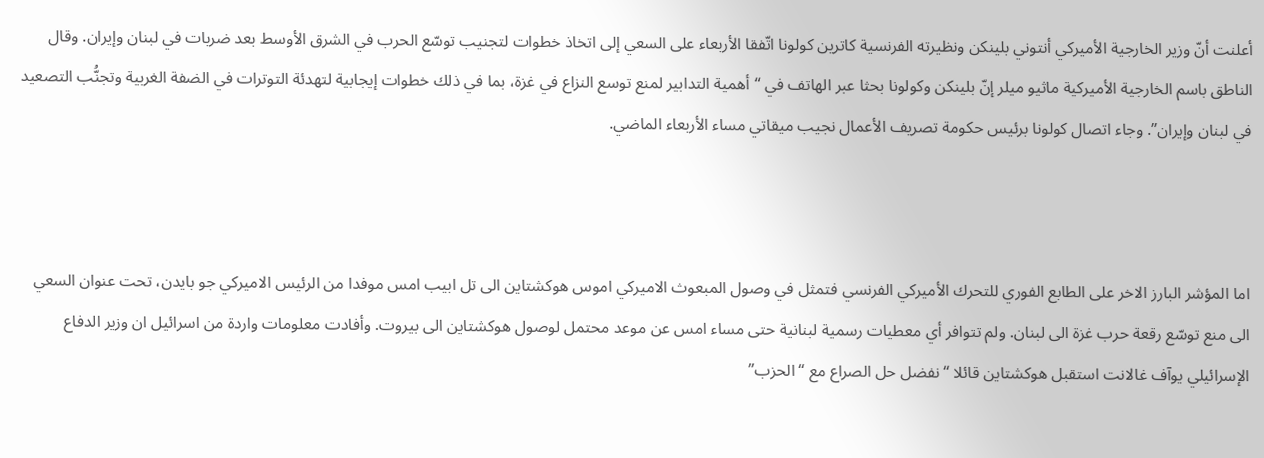أعلنت أنّ وزير الخارجية الأميركي أنتوني بلينكن ونظيرته الفرنسية كاترين كولونا اتّفقا الأربعاء على السعي إلى اتخاذ خطوات لتجنيب توسّع الحرب في الشرق الأوسط بعد ضربات في لبنان وإيران. وقال الناطق باسم الخارجية الأميركية ماثيو ميلر إنّ بلينكن وكولونا بحثا عبر الهاتف في “أهمية التدابير لمنع توسع النزاع في غزة، بما في ذلك خطوات إيجابية لتهدئة التوترات في الضفة الغربية وتجنُّب التصعيد في لبنان وإيران”. وجاء اتصال كولونا برئيس حكومة تصريف الأعمال نجيب ميقاتي مساء الأربعاء الماضي.



اما المؤشر البارز الاخر على الطابع الفوري للتحرك الأميركي الفرنسي فتمثل في وصول المبعوث الاميركي اموس هوكشتاين الى تل ابيب امس موفدا من الرئيس الاميركي جو بايدن، تحت عنوان السعي الى منع توسّع رقعة حرب غزة الى لبنان. ولم تتوافر أي معطيات رسمية لبنانية حتى مساء امس عن موعد محتمل لوصول هوكشتاين الى بيروت. وأفادت معلومات واردة من اسرائيل ان وزير الدفاع الإسرائيلي يوآف غالانت استقبل هوكشتاين قائلا “نفضل حل الصراع مع “الحزب”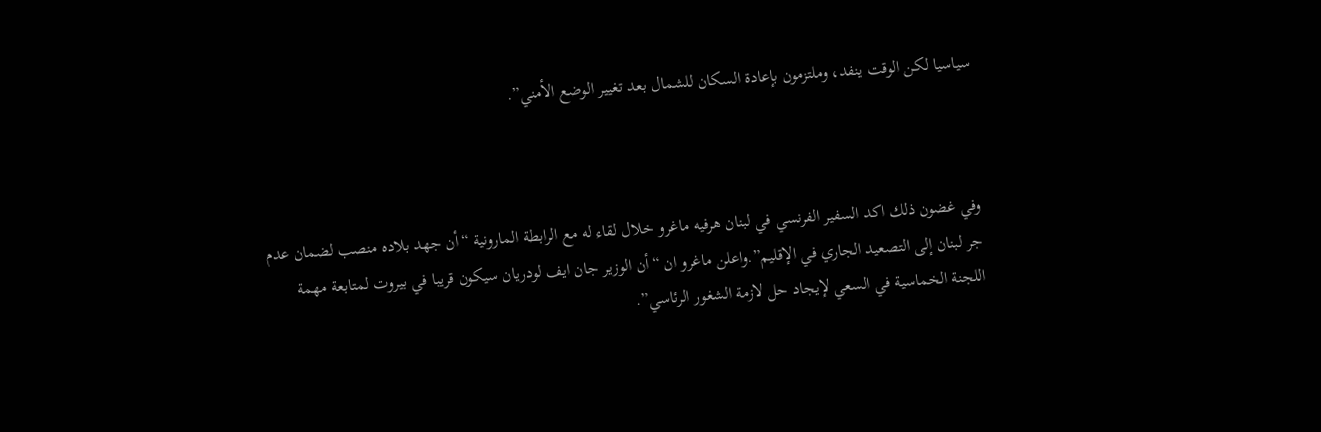سياسيا لكن الوقت ينفد، وملتزمون بإعادة السكان للشمال بعد تغيير الوضع الأمني”.



وفي غضون ذلك اكد السفير الفرنسي في لبنان هرفيه ماغرو خلال لقاء له مع الرابطة المارونية “أن جهد بلاده منصب لضمان عدم جر لبنان إلى التصعيد الجاري في الإقليم”.واعلن ماغرو ان “أن الوزير جان ايف لودريان سيكون قريبا في بيروت لمتابعة مهمة اللجنة الخماسية في السعي لإيجاد حل لازمة الشغور الرئاسي”.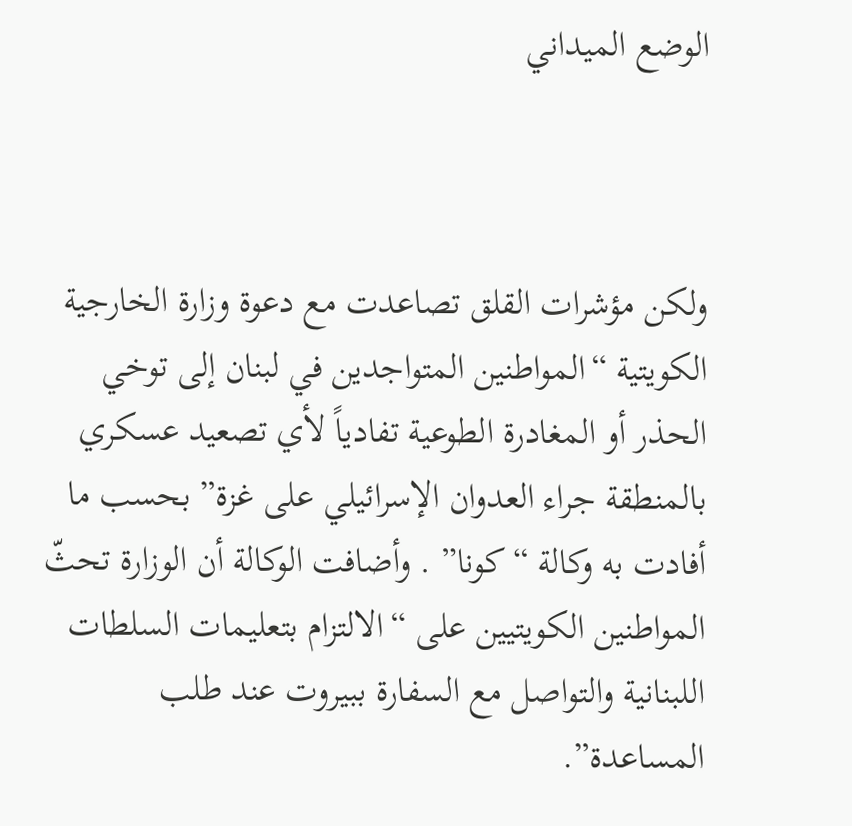الوضع الميداني



ولكن مؤشرات القلق تصاعدت مع دعوة وزارة الخارجية الكويتية “المواطنين المتواجدين في لبنان إلى توخي الحذر أو المغادرة الطوعية تفادياً لأي تصعيد عسكري بالمنطقة جراء العدوان الإسرائيلي على غزة” بحسب ما أفادت به وكالة “كونا” . وأضافت الوكالة أن الوزارة تحثّ المواطنين الكويتيين على “الالتزام بتعليمات السلطات اللبنانية والتواصل مع السفارة ببيروت عند طلب المساعدة”.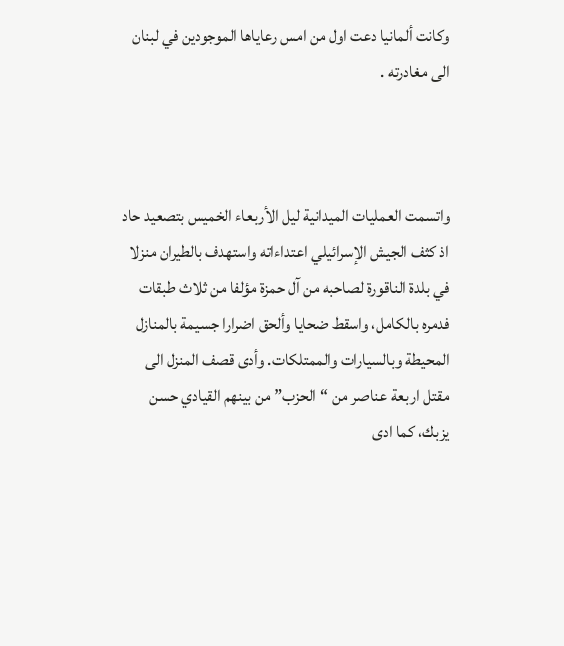وكانت ألمانيا دعت اول من امس رعاياها الموجودين في لبنان الى مغادرته .



واتسمت العمليات الميدانية ليل الأربعاء الخميس بتصعيد حاد اذ كثف الجيش الإسرائيلي اعتداءاته واستهدف بالطيران منزلا في بلدة الناقورة لصاحبه من آل حمزة مؤلفا من ثلاث طبقات فدمره بالكامل، واسقط ضحايا وألحق اضرارا جسيمة بالمنازل المحيطة وبالسيارات والممتلكات. وأدى قصف المنزل الى مقتل اربعة عناصر من “الحزب” من بينهم القيادي حسن يزبك، كما ادى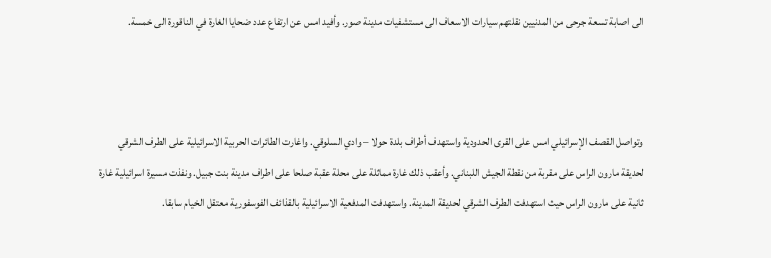الى اصابة تسعة جرحى من المدنيين نقلتهم سيارات الاسعاف الى مستشفيات مدينة صور. وأفيد امس عن ارتفاع عدد ضحايا الغارة في الناقورة الى خمسة.



وتواصل القصف الإسرائيلي امس على القرى الحدودية واستهدف أطراف بلدة حولا – وادي السلوقي. واغارت الطائرات الحربية الاسرائيلية على الطرف الشرقي لحديقة مارون الراس على مقربة من نقطة الجيش اللبناني. وأعقب ذلك غارة مماثلة على محلة عقبة صلحا على اطراف مدينة بنت جبيل. ونفذت مسيرة اسرائيلية غارة ثانية على مارون الراس حيث استهدفت الطرف الشرقي لحديقة المدينة. واستهدفت المدفعية الاسرائيلية بالقذائف الفوسفورية معتقل الخيام سابقا.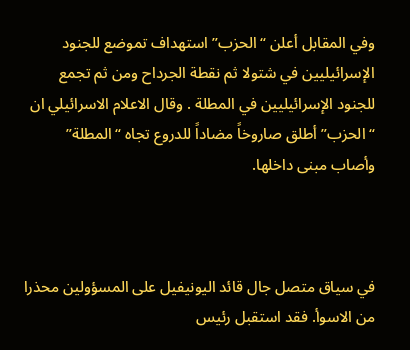وفي المقابل أعلن “الحزب” استهداف تموضع للجنود الإسرائيليين في شتولا ثم نقطة الجرداح ومن ثم تجمع للجنود الإسرائيليين في المطلة . وقال الاعلام الاسرائيلي ان “الحزب” أطلق صاروخاً مضاداً للدروع تجاه “المطلة” وأصاب مبنى داخلها.



في سياق متصل جال قائد اليونيفيل على المسؤولين محذرا من الاسوأ. فقد استقبل رئيس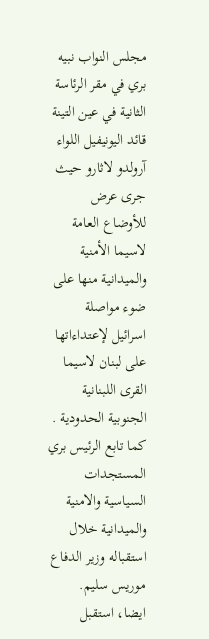مجلس النواب نبيه بري في مقر الرئاسة الثانية في عين التينة قائد اليونيفيل اللواء آرولدو لاثارو حيث جرى عرض للأوضاع العامة لاسيما الأمنية والميدانية منها على ضوء مواصلة اسرائيل لإعتداءاتها على لبنان لاسيما القرى اللبنانية الجنوبية الحدودية . كما تابع الرئيس بري المستجدات السياسية والامنية والميدانية خلال استقباله وزير الدفاع موريس سليم. ايضا، استقبل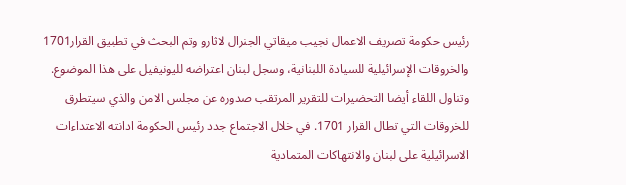رئيس حكومة تصريف الاعمال نجيب ميقاتي الجنرال لاثارو وتم البحث في تطبيق القرار1701 والخروقات الإسرائيلية للسيادة اللبنانية، وسجل لبنان اعتراضه لليونيفيل على هذا الموضوع. وتناول اللقاء أيضا التحضيرات للتقرير المرتقب صدوره عن مجلس الامن والذي سيتطرق للخروقات التي تطال القرار 1701. في خلال الاجتماع جدد رئيس الحكومة ادانته الاعتداءات الاسرائيلية على لبنان والانتهاكات المتمادية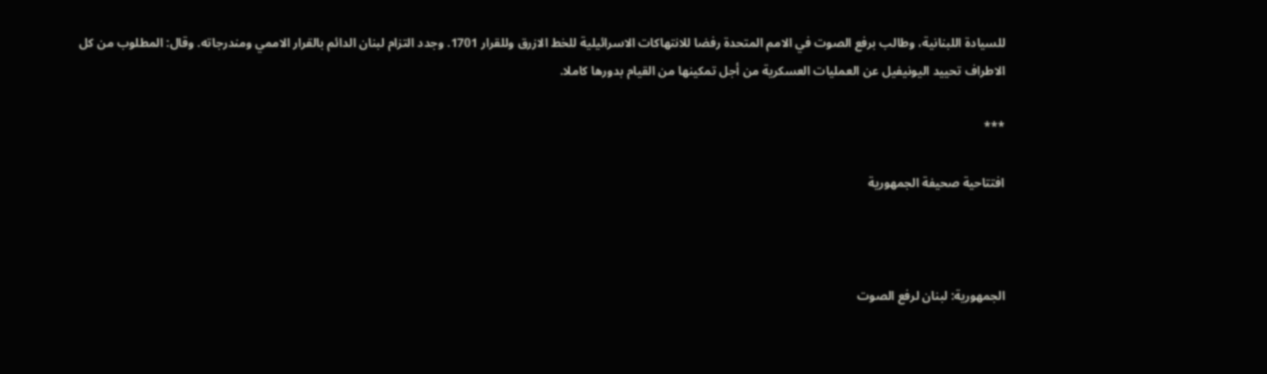للسيادة اللبنانية، وطالب برفع الصوت في الامم المتحدة رفضا للانتهاكات الاسرائيلية للخط الازرق وللقرار 1701. وجدد التزام لبنان الدائم بالقرار الاممي ومندرجاته. وقال: المطلوب من كل الاطراف تحييد اليونيفيل عن العمليات العسكرية من أجل تمكينها من القيام بدورها كاملا.

***

افتتاحية صحيفة الجمهورية



الجمهورية: لبنان لرفع الصوت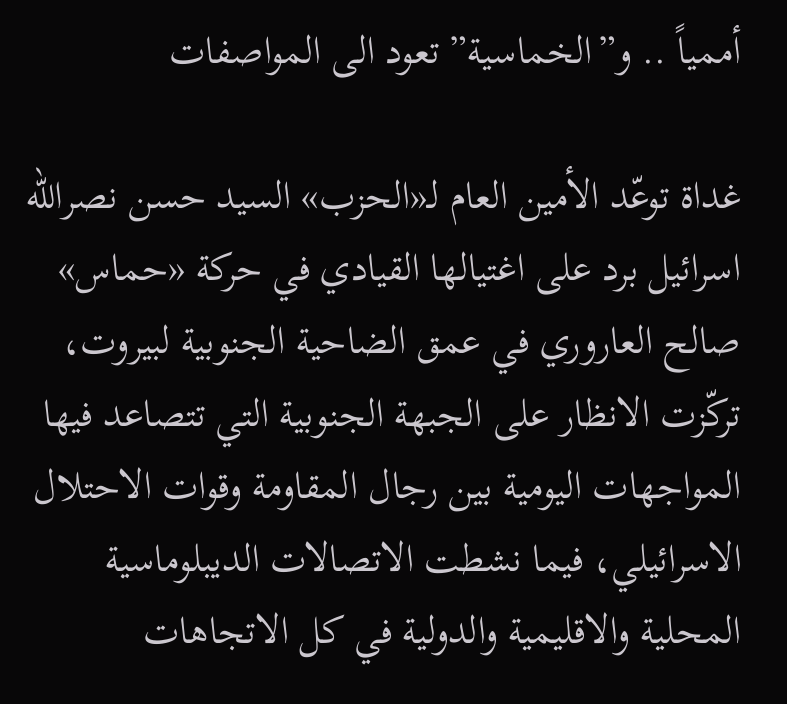أممياً .. و”الخماسية” تعود الى المواصفات

غداة توعّد الأمين العام لـ«الحزب» السيد حسن نصرالله اسرائيل برد على اغتيالها القيادي في حركة «حماس» صالح العاروري في عمق الضاحية الجنوبية لبيروت، تركّزت الانظار على الجبهة الجنوبية التي تتصاعد فيها المواجهات اليومية بين رجال المقاومة وقوات الاحتلال الاسرائيلي، فيما نشطت الاتصالات الديبلوماسية المحلية والاقليمية والدولية في كل الاتجاهات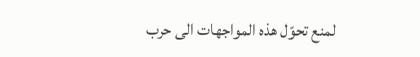لمنع تحوّل هذه المواجهات الى حرب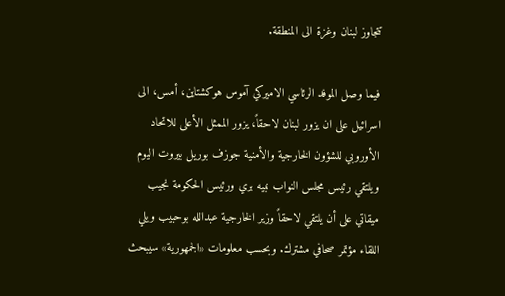تتجاوز لبنان وغزة الى المنطقة.

فيما وصل الموفد الرئاسي الاميركي آموس هوكشتاين، أمس، الى اسرائيل على ان يزور لبنان لاحقاً، يزور الممثل الأعلى للاتحاد الأوروبي للشؤون الخارجية والأمنية جوزف بوريل بيروت اليوم ويلتقي رئيس مجلس النواب نبيه بري ورئيس الحكومة نجيب ميقاتي على أن يلتقي لاحقاً وزير الخارجية عبدالله بوحبيب ويلي اللقاء مؤتمر صحافي مشترك. وبحسب معلومات «الجمهورية» سيبحث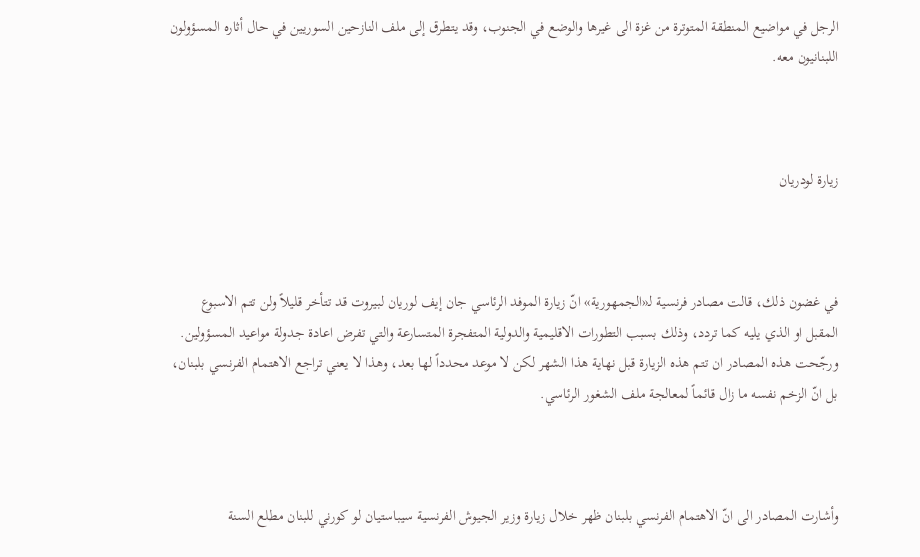الرجل في مواضيع المنطقة المتوترة من غزة الى غيرها والوضع في الجنوب، وقد يتطرق إلى ملف النازحين السوريين في حال أثاره المسؤولون اللبنانيون معه.



زيارة لودريان



في غضون ذلك، قالت مصادر فرنسية لـ«الجمهورية» انّ زيارة الموفد الرئاسي جان إيف لوريان لبيروت قد تتأخر قليلاً ولن تتم الاسبوع المقبل او الذي يليه كما تردد، وذلك بسبب التطورات الاقليمية والدولية المتفجرة المتسارعة والتي تفرض اعادة جدولة مواعيد المسؤولين. ورجّحت هذه المصادر ان تتم هذه الزيارة قبل نهاية هذا الشهر لكن لا موعد محدداً لها بعد، وهذا لا يعني تراجع الاهتمام الفرنسي بلبنان، بل انّ الزخم نفسه ما زال قائماً لمعالجة ملف الشغور الرئاسي.



وأشارت المصادر الى انّ الاهتمام الفرنسي بلبنان ظهر خلال زيارة وزير الجيوش الفرنسية سيباستيان لو كورني للبنان مطلع السنة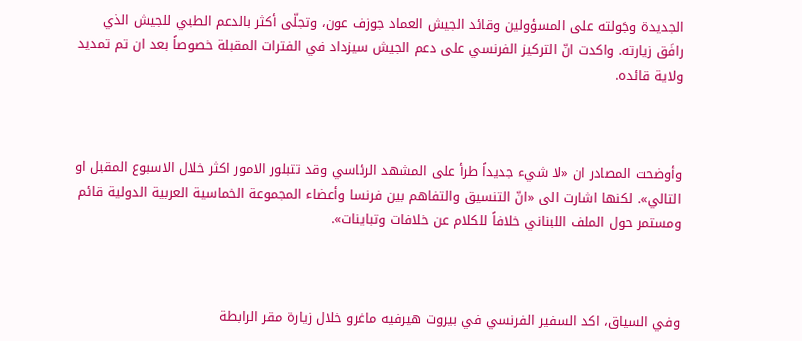الجديدة وجَولته على المسؤولين وقائد الجيش العماد جوزف عون، وتجلّى أكثر بالدعم الطبي للجيش الذي رافَق زيارته. واكدت انّ التركيز الفرنسي على دعم الجيش سيزداد في الفترات المقبلة خصوصاً بعد ان تم تمديد ولاية قائده.



وأوضحت المصادر ان «لا شيء جديداً طرأ على المشهد الرئاسي وقد تتبلور الامور اكثر خلال الاسبوع المقبل او التالي». لكنها اشارت الى «انّ التنسيق والتفاهم بين فرنسا وأعضاء المجموعة الخماسية العربية الدولية قائم ومستمر حول الملف اللبناني خلافاً للكلام عن خلافات وتباينات».



وفي السياق، اكد السفير الفرنسي في بيروت هيرفيه ماغرو خلال زيارة مقر الرابطة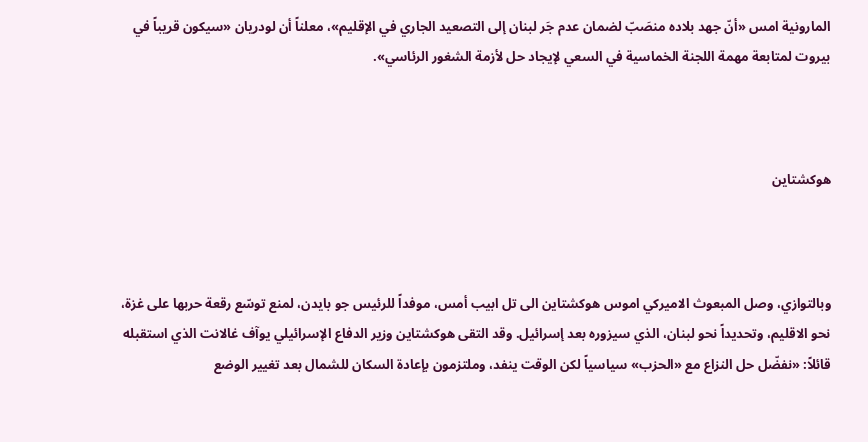المارونية امس «أنّ جهد بلاده منصَبّ لضمان عدم جَر لبنان إلى التصعيد الجاري في الإقليم»، معلناً أن لودريان «سيكون قريباً في بيروت لمتابعة مهمة اللجنة الخماسية في السعي لإيجاد حل لأزمة الشغور الرئاسي».



هوكشتاين



وبالتوازي، وصل المبعوث الاميركي اموس هوكشتاين الى تل ابيب أمس، موفداً للرئيس جو بايدن، لمنع توسّع رقعة حربها على غزة، نحو الاقليم، وتحديداً نحو لبنان، الذي سيزوره بعد إسرائيل. وقد التقى هوكشتاين وزير الدفاع الإسرائيلي يوآف غالانت الذي استقبله قائلاً: «نفضّل حل النزاع مع «الحزب» سياسياً لكن الوقت ينفد، وملتزمون بإعادة السكان للشمال بعد تغيير الوضع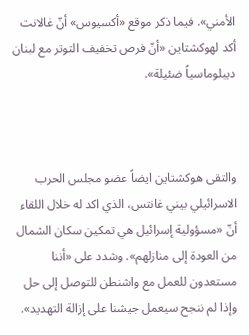الأمني». فيما ذكر موقع «أكسيوس» أنّ غالانت أكد لهوكشتاين «أنّ فرص تخفيف التوتر مع لبنان ديبلوماسياً ضئيلة».



والتقى هوكشتاين ايضاً عضو مجلس الحرب الاسرائيلي بيني غانتس، الذي اكد له خلال اللقاء أنّ «مسؤولية إسرائيل هي تمكين سكان الشمال من العودة إلى منازلهم». وشدد على «أننا مستعدون للعمل مع واشنطن للتوصل إلى حل وإذا لم ننجح سيعمل جيشنا على إزالة التهديد».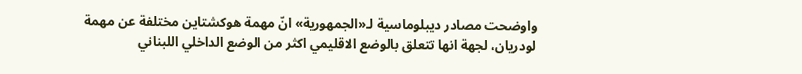واوضحت مصادر ديبلوماسية لـ«الجمهورية» انّ مهمة هوكشتاين مختلفة عن مهمة لودريان، لجهة انها تتعلق بالوضع الاقليمي اكثر من الوضع الداخلي اللبناني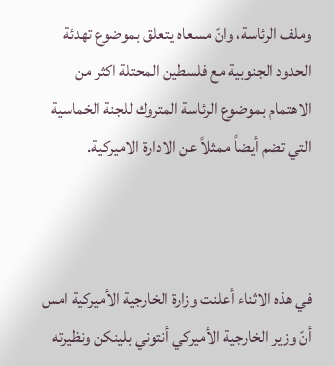وملف الرئاسة، وانّ مسعاه يتعلق بموضوع تهدئة الحدود الجنوبية مع فلسطين المحتلة اكثر من الاهتمام بموضوع الرئاسة المتروك للجنة الخماسية التي تضم أيضاً ممثلاً عن الادارة الاميركية.



في هذه الاثناء أعلنت وزارة الخارجية الأميركية امس أنّ وزير الخارجية الأميركي أنتوني بلينكن ونظيرته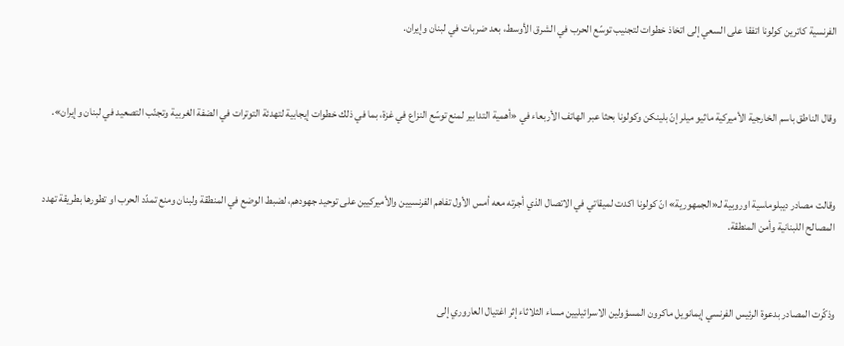الفرنسية كاترين كولونا اتفقا على السعي إلى اتخاذ خطوات لتجنيب توسّع الحرب في الشرق الأوسط، بعد ضربات في لبنان وإيران.



وقال الناطق باسم الخارجية الأميركية ماثيو ميلر إنّ بلينكن وكولونا بحثا عبر الهاتف الأربعاء في «أهمية التدابير لمنع توسّع النزاع في غزة، بما في ذلك خطوات إيجابية لتهدئة التوترات في الضفة الغربية وتجنّب التصعيد في لبنان وإيران».



وقالت مصادر ديبلوماسية اوروبية لـ«الجمهورية» انّ كولونا اكدت لميقاتي في الاتصال الذي أجرته معه أمس الأول تفاهم الفرنسيين والأميركيين على توحيد جهودهم، لضبط الوضع في المنطقة ولبنان ومنع تمدّد الحرب او تطورها بطريقة تهدد المصالح اللبنانية وأمن المنطقة.



وذكّرت المصادر بدعوة الرئيس الفرنسي إيمانويل ماكرون المسؤولين الاسرائيليين مساء الثلاثاء إثر اغتيال العاروري إلى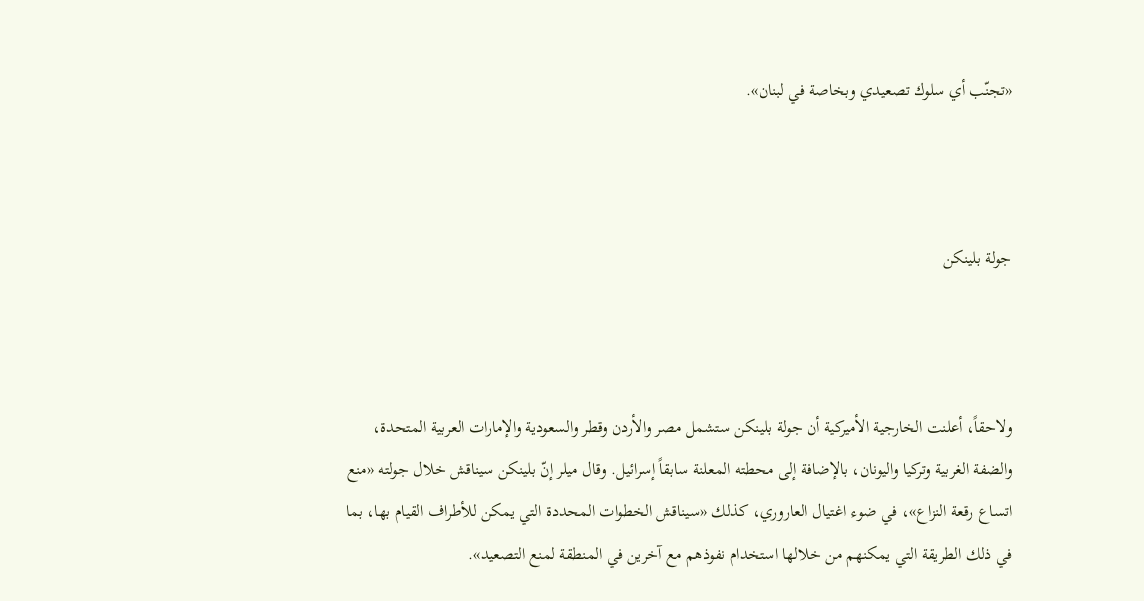«تجنّب أي سلوك تصعيدي وبخاصة في لبنان».



جولة بلينكن



ولاحقاً، أعلنت الخارجية الأميركية أن جولة بلينكن ستشمل مصر والأردن وقطر والسعودية والإمارات العربية المتحدة، والضفة الغربية وتركيا واليونان، بالإضافة إلى محطته المعلنة سابقاً إسرائيل. وقال ميلر إنّ بلينكن سيناقش خلال جولته «منع اتساع رقعة النزاع»، في ضوء اغتيال العاروري، كذلك «سيناقش الخطوات المحددة التي يمكن للأطراف القيام بها، بما في ذلك الطريقة التي يمكنهم من خلالها استخدام نفوذهم مع آخرين في المنطقة لمنع التصعيد».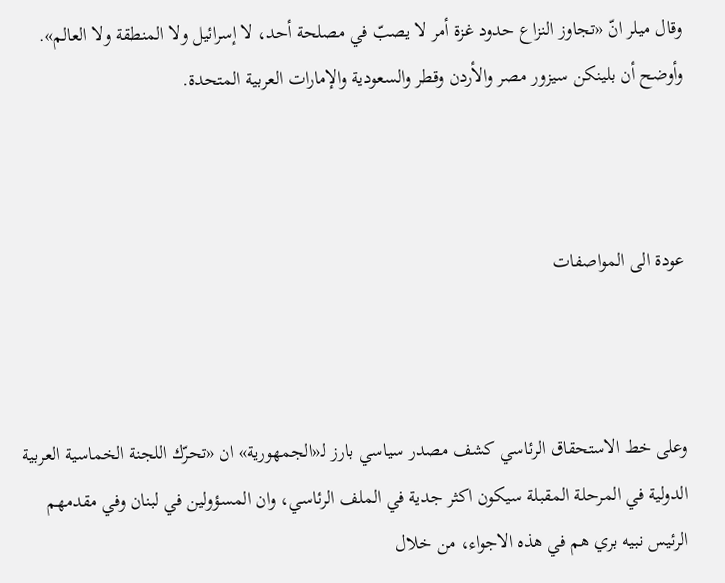وقال ميلر انّ «تجاوز النزاع حدود غزة أمر لا يصبّ في مصلحة أحد، لا إسرائيل ولا المنطقة ولا العالم». وأوضح أن بلينكن سيزور مصر والأردن وقطر والسعودية والإمارات العربية المتحدة.



عودة الى المواصفات



وعلى خط الاستحقاق الرئاسي كشف مصدر سياسي بارز لـ«الجمهورية» ان «تحرّك اللجنة الخماسية العربية الدولية في المرحلة المقبلة سيكون اكثر جدية في الملف الرئاسي، وان المسؤولين في لبنان وفي مقدمهم الرئيس نبيه بري هم في هذه الاجواء، من خلال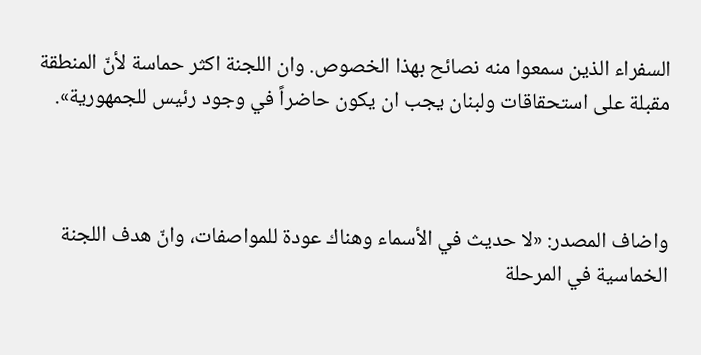السفراء الذين سمعوا منه نصائح بهذا الخصوص. وان اللجنة اكثر حماسة لأنّ المنطقة مقبلة على استحقاقات ولبنان يجب ان يكون حاضراً في وجود رئيس للجمهورية».



واضاف المصدر: «لا حديث في الأسماء وهناك عودة للمواصفات، وانّ هدف اللجنة الخماسية في المرحلة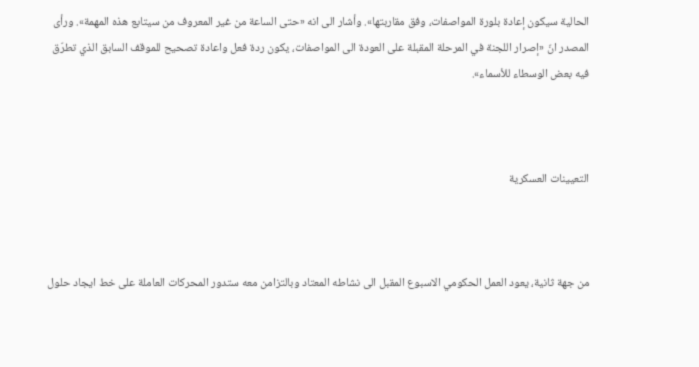الحالية سيكون إعادة بلورة المواصفات، وفق مقاربتها». وأشار الى انه «حتى الساعة من غير المعروف من سيتابع هذه المهمة». ورأى المصدر انّ «إصرار اللجنة في المرحلة المقبلة على العودة الى المواصفات، يكون ردة فعل واعادة تصحيح للموقف السابق الذي تطرّق فيه بعض الوسطاء للأسماء».



التعيينات العسكرية



من جهة ثانية، يعود العمل الحكومي الاسبوع المقبل الى نشاطه المعتاد وبالتزامن معه ستدور المحركات العاملة على خط ايجاد حلول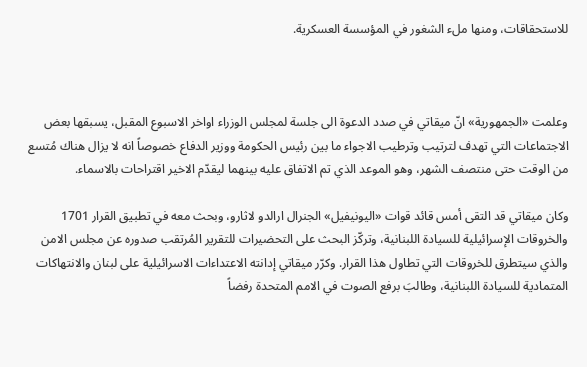للاستحقاقات، ومنها ملء الشغور في المؤسسة العسكرية.



وعلمت «الجمهورية» انّ ميقاتي في صدد الدعوة الى جلسة لمجلس الوزراء اواخر الاسبوع المقبل، يسبقها بعض الاجتماعات التي تهدف لترتيب وترطيب الاجواء ما بين رئيس الحكومة ووزير الدفاع خصوصاً انه لا يزال هناك مُتسع من الوقت حتى منتصف الشهر، وهو الموعد الذي تم الاتفاق عليه بينهما ليقدّم الاخير اقتراحات بالاسماء.

وكان ميقاتي قد التقى أمس قائد قوات «اليونيفيل» الجنرال ارالدو لاثارو، وبحث معه في تطبيق القرار 1701 والخروقات الإسرائيلية للسيادة اللبنانية، وتركّز البحث على التحضيرات للتقرير المُرتقب صدوره عن مجلس الامن والذي سيتطرق للخروقات التي تطاول هذا القرار. وكرّر ميقاتي إدانته الاعتداءات الاسرائيلية على لبنان والانتهاكات المتمادية للسيادة اللبنانية، وطالبَ برفع الصوت في الامم المتحدة رفضاً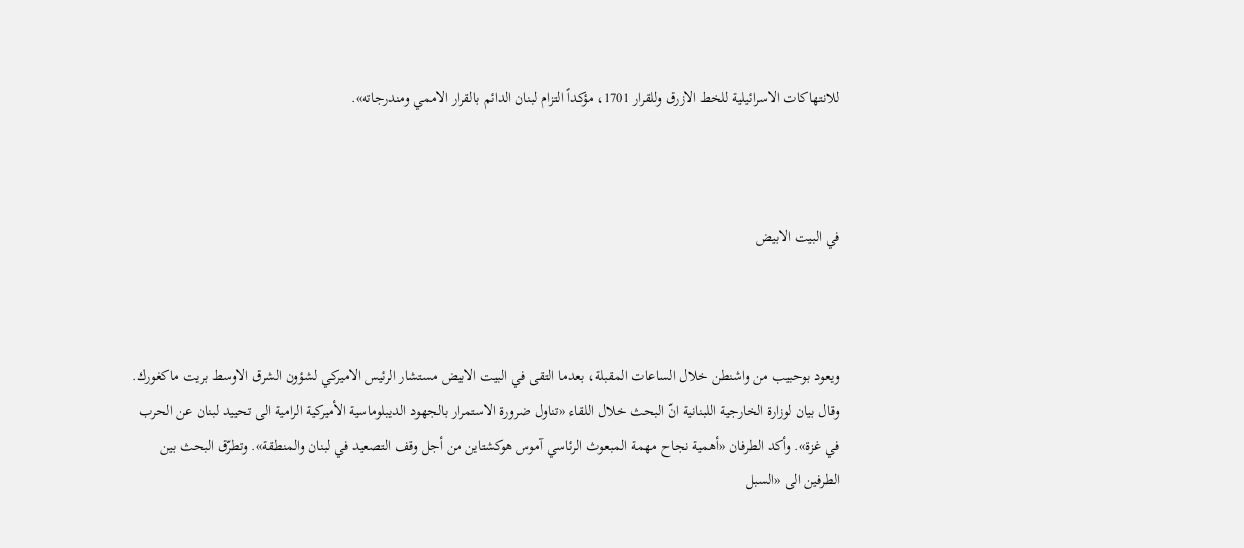للانتهاكات الاسرائيلية للخط الازرق وللقرار 1701، مؤكداً التزام لبنان الدائم بالقرار الاممي ومندرجاته».



في البيت الابيض



ويعود بوحبيب من واشنطن خلال الساعات المقبلة، بعدما التقى في البيت الابيض مستشار الرئيس الاميركي لشؤون الشرق الاوسط بريت ماكغورك. وقال بيان لوزارة الخارجية اللبنانية انّ البحث خلال اللقاء «تناول ضرورة الاستمرار بالجهود الديبلوماسية الأميركية الرامية الى تحييد لبنان عن الحرب في غزة». وأكد الطرفان «أهمية نجاح مهمة المبعوث الرئاسي آموس هوكشتاين من أجل وقف التصعيد في لبنان والمنطقة». وتطرّق البحث بين الطرفين الى «السبل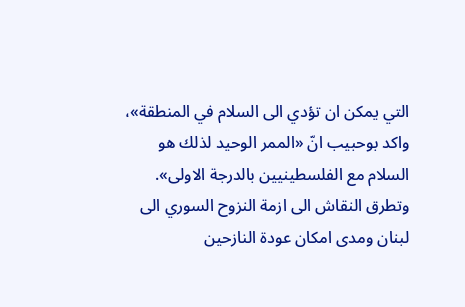التي يمكن ان تؤدي الى السلام في المنطقة»، واكد بوحبيب انّ «الممر الوحيد لذلك هو السلام مع الفلسطينيين بالدرجة الاولى». وتطرق النقاش الى ازمة النزوح السوري الى لبنان ومدى امكان عودة النازحين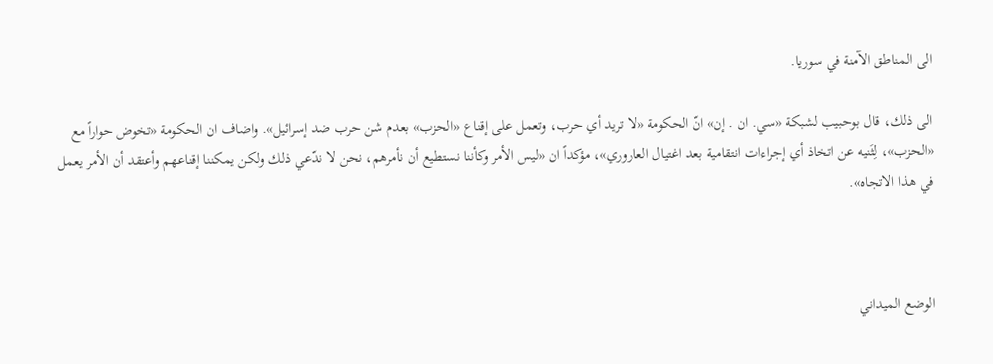الى المناطق الآمنة في سوريا.

الى ذلك، قال بوحبيب لشبكة «سي. ان . إن» انّ الحكومة «لا تريد أي حرب، وتعمل على إقناع «الحزب» بعدم شن حرب ضد إسرائيل». واضاف ان الحكومة «تخوض حواراً مع «الحزب»، لِثَنيه عن اتخاذ أي إجراءات انتقامية بعد اغتيال العاروري»، مؤكداً ان «ليس الأمر وكأننا نستطيع أن نأمرهم، نحن لا ندّعي ذلك ولكن يمكننا إقناعهم وأعتقد أن الأمر يعمل في هذا الاتجاه».



الوضع الميداني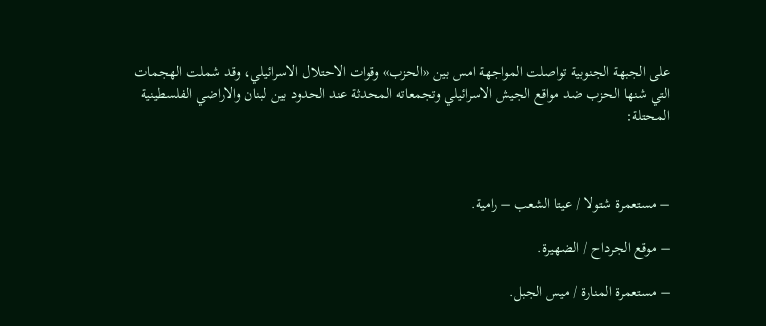على الجبهة الجنوبية تواصلت المواجهة امس بين «الحزب» وقوات الاحتلال الاسرائيلي، وقد شملت الهجمات التي شنها الحزب ضد مواقع الجيش الاسرائيلي وتجمعاته المحدثة عند الحدود بين لبنان والاراضي الفلسطينية المحتلة:



– مستعمرة شتولا / عيتا الشعب – رامية.

– موقع الجرداح / الضهيرة.

– مستعمرة المنارة / ميس الجبل.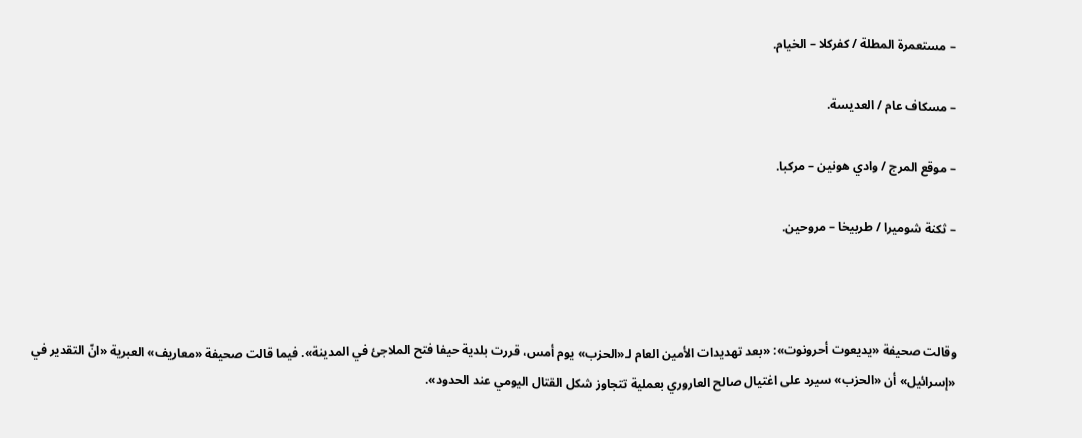– مستعمرة المطلة / كفركلا – الخيام.

– مسكاف عام / العديسة.

– موقع المرج / وادي هونين – مركبا.

– ثكنة شوميرا / طربيخا – مروحين.



وقالت صحيفة «يديعوت أحرونوت»: «بعد تهديدات الأمين العام لـ«الحزب» يوم أمس، قررت بلدية حيفا فتح الملاجئ في المدينة». فيما قالت صحيفة «معاريف» العبرية «انّ التقدير في «إسرائيل» أن «الحزب» سيرد على اغتيال صالح العاروري بعملية تتجاوز شكل القتال اليومي عند الحدود».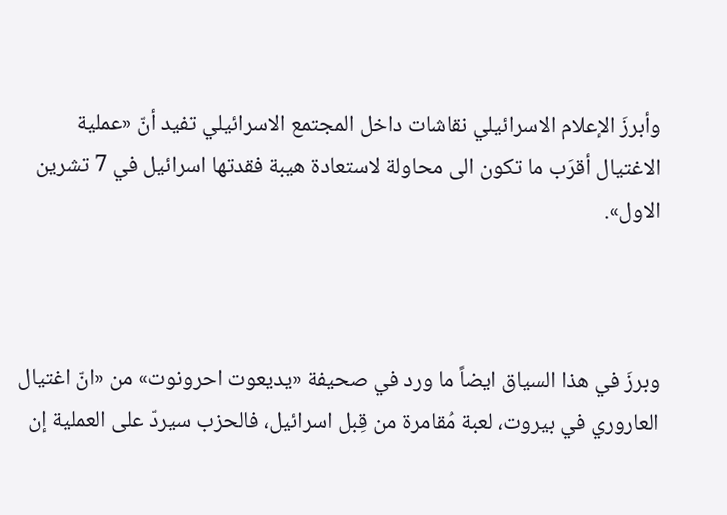وأبرزَ الإعلام الاسرائيلي نقاشات داخل المجتمع الاسرائيلي تفيد أنّ «عملية الاغتيال أقرَب ما تكون الى محاولة لاستعادة هيبة فقدتها اسرائيل في 7 تشرين الاول».



وبرزَ في هذا السياق ايضاً ما ورد في صحيفة «يديعوت احرونوت» من «انّ اغتيال العاروري في بيروت، لعبة مُقامرة من قِبل اسرائيل، فالحزب سيردّ على العملية إن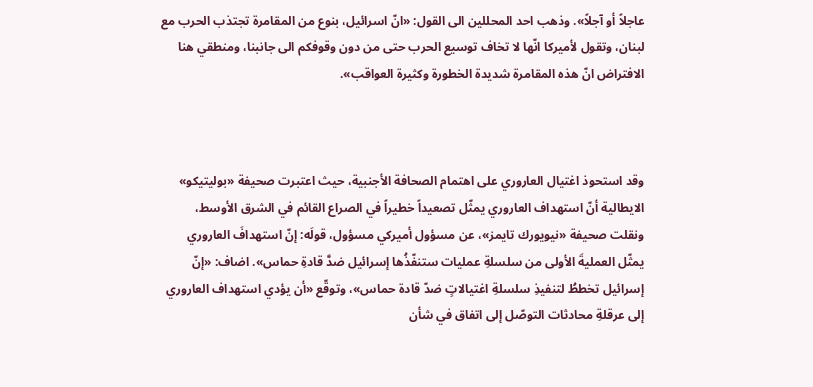عاجلاً أو آجلاً». وذهب احد المحللين الى القول: «انّ اسرائيل، بنوع من المقامرة تجتذب الحرب مع لبنان، وتقول لأميركا انّها لا تخاف توسيع الحرب حتى من دون وقوفكم الى جانبنا، ومنطقي هنا الافتراض انّ هذه المقامرة شديدة الخطورة وكثيرة العواقب».



وقد استحوذ اغتيال العاروري على اهتمام الصحافة الأجنبية، حيث اعتبرت صحيفة «بوليتيكو» الايطالية أنّ استهداف العاروري يمثّل تصعيداً خطيراً في الصراع القائم في الشرق الأوسط، ونقلت صحيفة «نيويورك تايمز»، عن مسؤول أميركي مسؤول، قولَه: إنّ استهدافَ العاروري يمثّل العمليةَ الأولى من سلسلةِ عمليات ستنفّذُها إسرائيل ضدَّ قادةِ حماس». اضاف: «إنّ إسرائيل تخططُ لتنفيذِ سلسلةِ اغتيالاتٍ ضدّ قادة حماس»، وتوقّع «أن يؤدي استهداف العاروري إلى عرقلةِ محادثات التوصّل إلى اتفاق في شأن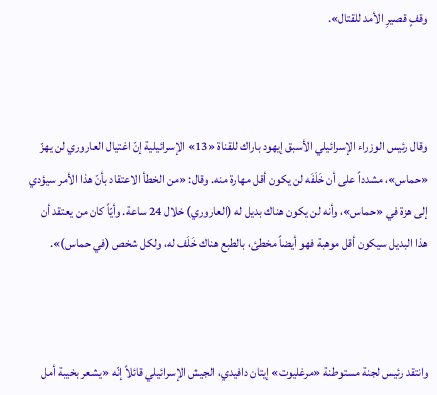وقفٍ قصيرِ الأمد للقتال».



وقال رئيس الوزراء الإسرائيلي الأسبق إيهود باراك للقناة «13» الإسرائيلية إنّ اغتيال العاروري لن يهزّ «حماس»، مشدداً على أن خَلَفَه لن يكون أقل مهارة منه. وقال: «من الخطأ الاعتقاد بأنّ هذا الأمر سيؤدي إلى هزة في «حماس»، وأنه لن يكون هناك بديل له (العاروري) خلال 24 ساعة. وأيّاً كان من يعتقد أن هذا البديل سيكون أقل موهبة فهو أيضاً مخطئ، بالطبع هناك خَلَف له، ولكل شخص (في حماس)».



وانتقد رئيس لجنة مستوطنة «مرغليوت» إيتان دافيدي، الجيش الإسرائيلي قائلاً إنّه «يشعر بخيبة أمل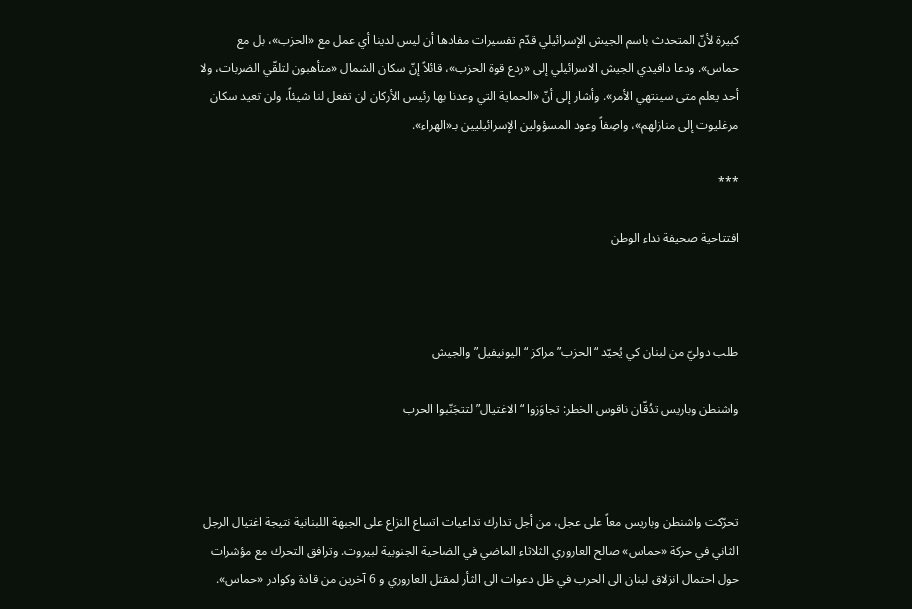كبيرة لأنّ المتحدث باسم الجيش الإسرائيلي قدّم تفسيرات مفادها أن ليس لدينا أي عمل مع «الحزب»، بل مع حماس». ودعا دافيدي الجيش الاسرائيلي إلى «ردع قوة الحزب»، قائلاً إنّ سكان الشمال «متأهبون لتلقّي الضربات، ولا أحد يعلم متى سينتهي الأمر». وأشار إلى أنّ «الحماية التي وعدنا بها رئيس الأركان لن تفعل لنا شيئاً، ولن تعيد سكان مرغليوت إلى منازلهم»، واصِفاً وعود المسؤولين الإسرائيليين بـ«الهراء».

***

افتتاحية صحيفة نداء الوطن



طلب دوليّ من لبنان كي يُحيّد “الحزب” مراكز “اليونيفيل” والجيش

واشنطن وباريس تدُقّان ناقوس الخطر: تجاوَزوا “الاغتيال” لتتجَنّبوا الحرب



تحرّكت واشنطن وباريس معاً على عجل، من أجل تدارك تداعيات اتساع النزاع على الجبهة اللبنانية نتيجة اغتيال الرجل الثاني في حركة «حماس» صالح العاروري الثلاثاء الماضي في الضاحية الجنوبية لبيروت. وترافق التحرك مع مؤشرات حول احتمال انزلاق لبنان الى الحرب في ظل دعوات الى الثأر لمقتل العاروري و 6 آخرين من قادة وكوادر «حماس».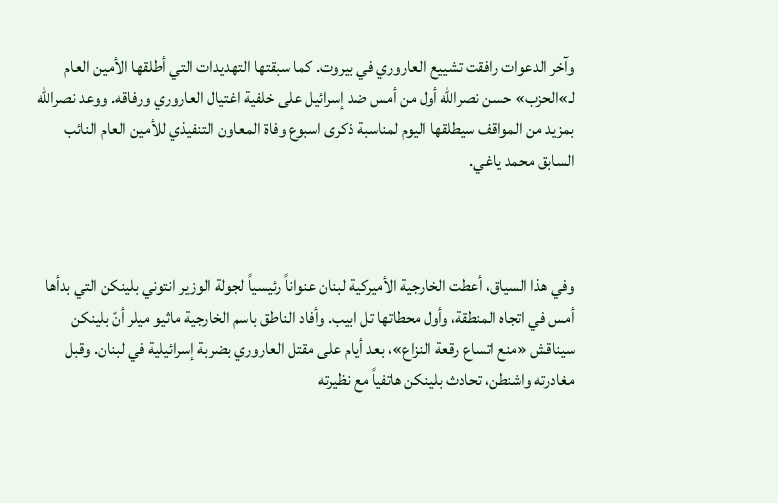وآخر الدعوات رافقت تشييع العاروري في بيروت. كما سبقتها التهديدات التي أطلقها الأمين العام لـ»الحزب» حسن نصرالله أول من أمس ضد إسرائيل على خلفية اغتيال العاروري ورفاقه. ووعد نصرالله بمزيد من المواقف سيطلقها اليوم لمناسبة ذكرى اسبوع وفاة المعاون التنفيذي للأمين العام النائب السابق محمد ياغي.



وفي هذا السياق، أعطت الخارجية الأميركية لبنان عنواناً رئيسياً لجولة الوزير انتوني بلينكن التي بدأها أمس في اتجاه المنطقة، وأول محطاتها تل ابيب. وأفاد الناطق باسم الخارجية ماثيو ميلر أنّ بلينكن سيناقش «منع اتساع رقعة النزاع»، بعد أيام على مقتل العاروري بضربة إسرائيلية في لبنان. وقبل مغادرته واشنطن، تحادث بلينكن هاتفياً مع نظيرته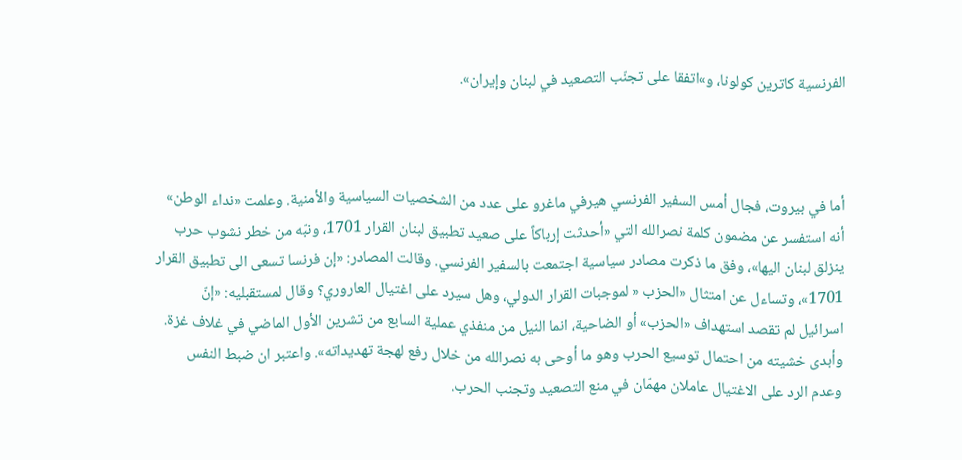الفرنسية كاترين كولونا، و»اتفقا على تجنّب التصعيد في لبنان وإيران».



أما في بيروت، فجال أمس السفير الفرنسي هيرفي ماغرو على عدد من الشخصيات السياسية والأمنية. وعلمت «نداء الوطن» أنه استفسر عن مضمون كلمة نصرالله التي «أحدثت إرباكاً على صعيد تطبيق لبنان القرار 1701، ونبّه من خطر نشوب حرب ينزلق لبنان اليها»، وفق ما ذكرت مصادر سياسية اجتمعت بالسفير الفرنسي. وقالت المصادر: «إن فرنسا تسعى الى تطبيق القرار 1701»، وتساءل عن امتثال «الحزب « لموجبات القرار الدولي، وهل سيرد على اغتيال العاروري؟ وقال لمستقبليه: «إنّ اسرائيل لم تقصد استهداف «الحزب» أو الضاحية، انما النيل من منفذي عملية السابع من تشرين الأول الماضي في غلاف غزة. وأبدى خشيته من احتمال توسيع الحرب وهو ما أوحى به نصرالله من خلال رفع لهجة تهديداته». واعتبر ان ضبط النفس وعدم الرد على الاغتيال عاملان مهمّان في منع التصعيد وتجنب الحرب.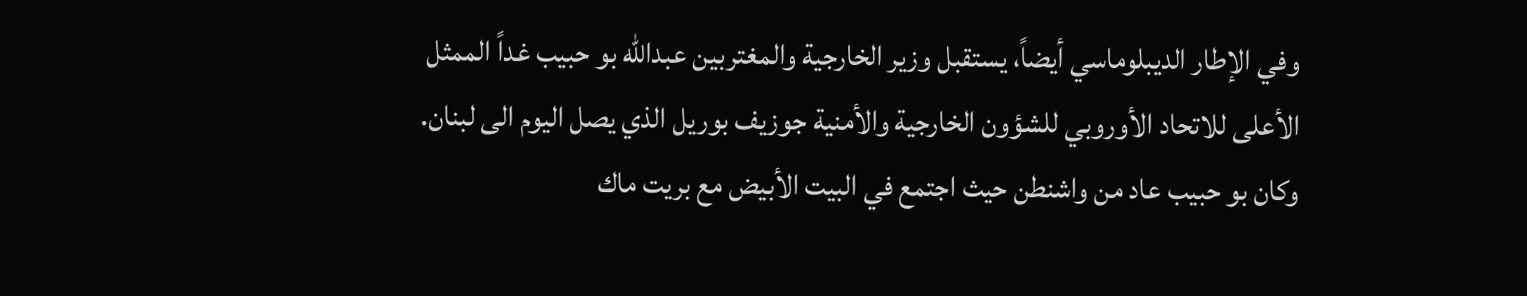وفي الإطار الديبلوماسي أيضاً، يستقبل وزير الخارجية والمغتربين عبدالله بو حبيب غداً الممثل الأعلى للاتحاد الأوروبي للشؤون الخارجية والأمنية جوزيف بوريل الذي يصل اليوم الى لبنان. وكان بو حبيب عاد من واشنطن حيث اجتمع في البيت الأبيض مع بريت ماك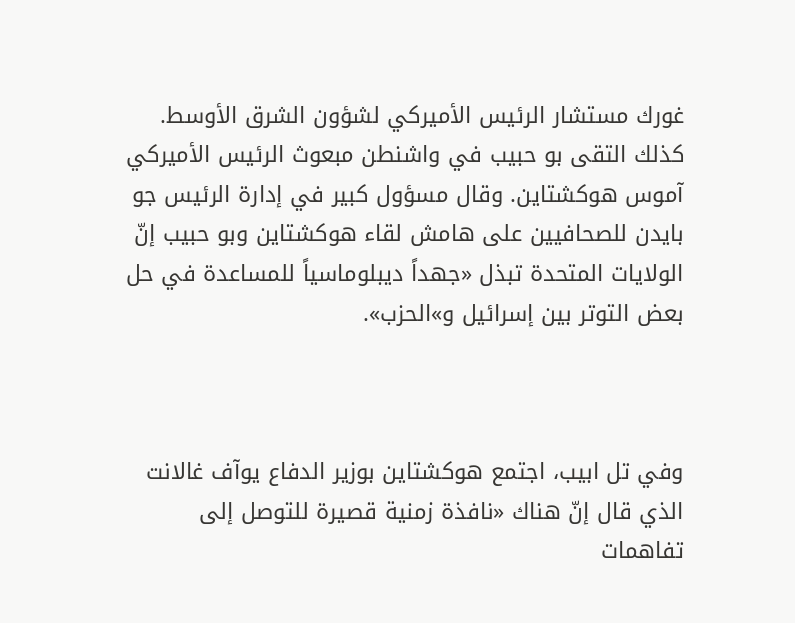غورك مستشار الرئيس الأميركي لشؤون الشرق الأوسط. كذلك التقى بو حبيب في واشنطن مبعوث الرئيس الأميركي آموس هوكشتاين. وقال مسؤول كبير في إدارة الرئيس جو بايدن للصحافيين على هامش لقاء هوكشتاين وبو حبيب إنّ الولايات المتحدة تبذل «جهداً ديبلوماسياً للمساعدة في حل بعض التوتر بين إسرائيل و»الحزب».



وفي تل ابيب، اجتمع هوكشتاين بوزير الدفاع يوآف غالانت الذي قال إنّ هناك «نافذة زمنية قصيرة للتوصل إلى تفاهمات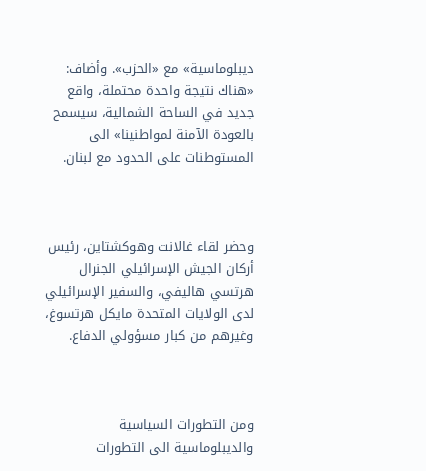ديبلوماسية» مع «الحزب». وأضاف: «هناك نتيجة واحدة محتملة، واقع جديد في الساحة الشمالية، سيسمح بالعودة الآمنة لمواطنينا» الى المستوطنات على الحدود مع لبنان.



وحضر لقاء غالانت وهوكشتاين، رئيس أركان الجيش الإسرائيلي الجنرال هرتسي هاليفي، والسفير الإسرائيلي لدى الولايات المتحدة مايكل هرتسوغ، وغيرهم من كبار مسؤولي الدفاع.



ومن التطورات السياسية والديبلوماسية الى التطورات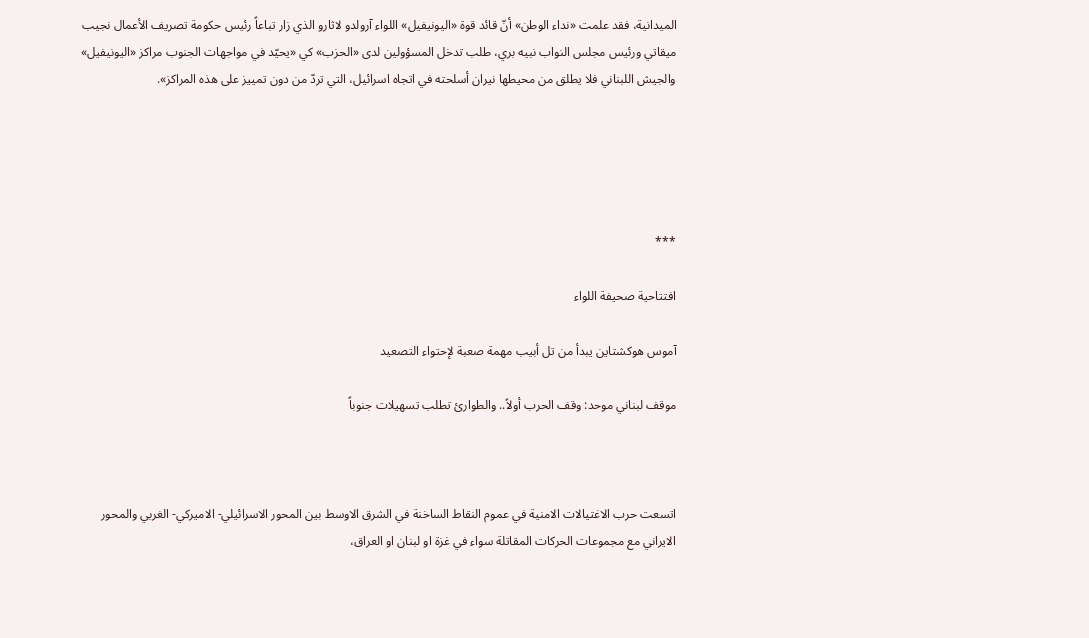الميدانية، فقد علمت «نداء الوطن» أنّ قائد قوة «اليونيفيل» اللواء آرولدو لاثارو الذي زار تباعاً رئيس حكومة تصريف الأعمال نجيب ميقاتي ورئيس مجلس النواب نبيه بري، طلب تدخل المسؤولين لدى «الحزب» كي «يحيّد في مواجهات الجنوب مراكز «اليونيفيل» والجيش اللبناني فلا يطلق من محيطها نيران أسلحته في اتجاه اسرائيل، التي تردّ من دون تمييز على هذه المراكز».





***

افتتاحية صحيفة اللواء

آموس هوكشتاين يبدأ من تل أبيب مهمة صعبة لإحتواء التصعيد

موقف لبناني موحد: وقف الحرب أولاً.. والطوارئ تطلب تسهيلات جنوباً



اتسعت حرب الاغتيالات الامنية في عموم النقاط الساخنة في الشرق الاوسط بين المحور الاسرائيلي- الاميركي- الغربي والمحور الايراني مع مجموعات الحركات المقاتلة سواء في غزة او لبنان او العراق،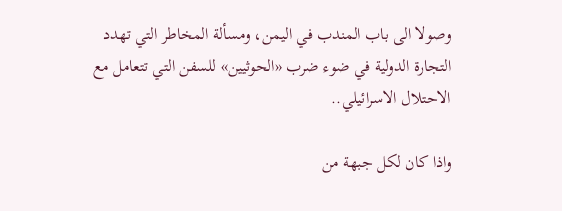وصولا الى باب المندب في اليمن، ومسألة المخاطر التي تهدد التجارة الدولية في ضوء ضرب «الحوثيين» للسفن التي تتعامل مع الاحتلال الاسرائيلي..

واذا كان لكل جبهة من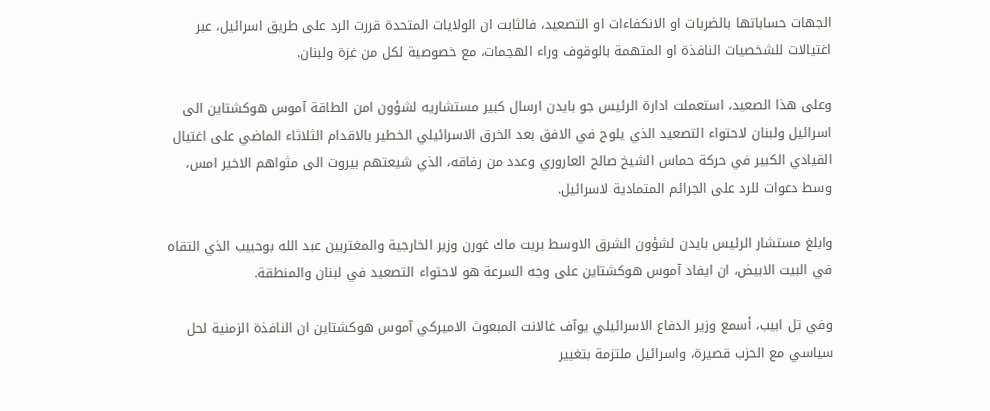الجهات حساباتها بالضربات او الانكفاءات او التصعيد، فالثابت ان الولايات المتحدة قررت الرد على طريق اسرائيل، عبر اغتيالات للشخصيات النافذة او المتهمة بالوقوف وراء الهجمات، مع خصوصية لكل من غزة ولبنان.

وعلى هذا الصعيد، استعملت ادارة الرئيس جو بايدن ارسال كبير مستشاريه لشؤون امن الطاقة آموس هوكشتاين الى اسرائيل ولبنان لاحتواء التصعيد الذي يلوح في الافق بعد الخرق الاسرائيلي الخطير بالاقدام الثلاثاء الماضي على اغتيال القيادي الكبير في حركة حماس الشيخ صالح العاروري وعدد من رفاقه، الذي شيعتهم بيروت الى مثواهم الاخير امس، وسط دعوات للرد على الجرائم المتمادية لاسرائيل.

وابلغ مستشار الرئيس بايدن لشؤون الشرق الاوسط بريت ماك غورن وزير الخارجية والمغتربين عبد الله بوحبيب الذي التقاه في البيت الابيض، ان ايفاد آموس هوكشتاين على وجه السرعة هو لاحتواء التصعيد في لبنان والمنطقة.

وفي تل ابيب، أسمع وزير الدفاع الاسرائيلي يوآف غالانت المبعوث الاميركي آموس هوكشتاين ان النافذة الزمنية لحل سياسي مع الحزب قصيرة، واسرائيل ملتزمة بتغيير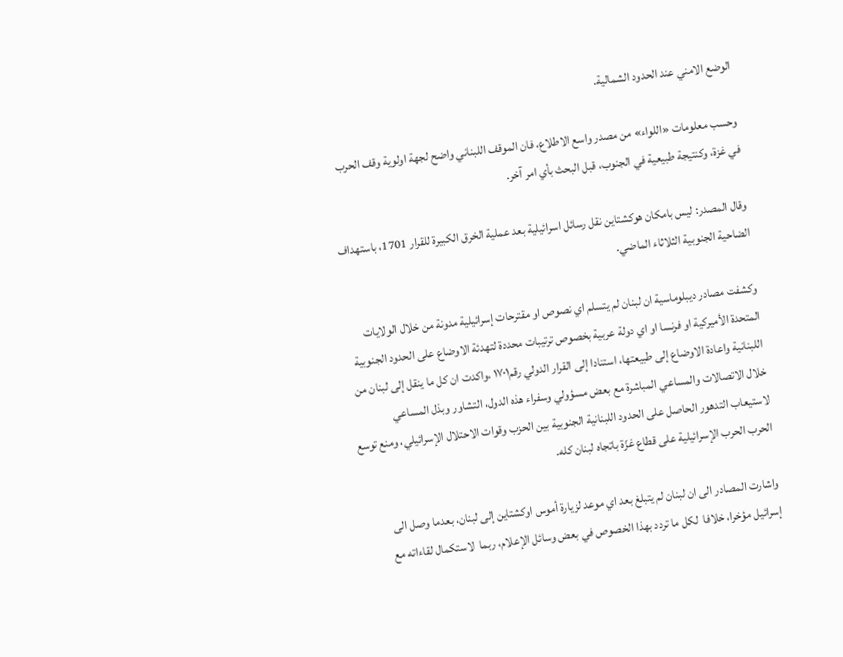الوضع الامني عند الحدود الشمالية.

وحسب معلومات «اللواء» من مصدر واسع الاطلاع، فان الموقف اللبناني واضح لجهة اولوية وقف الحرب في غزة، وكنتيجة طبيعية في الجنوب، قبل البحث بأي امر آخر.

وقال المصدر: ليس بامكان هوكشتاين نقل رسائل اسرائيلية بعد عملية الخرق الكبيرة للقرار 1701، باستهداف الضاحية الجنوبية الثلاثاء الماضي.

وكشفت مصادر ديبلوماسية ان لبنان لم يتسلم اي نصوص او مقترحات إسرائيلية مدونة من خلال الولايات المتحدة الأميركية او فرنسا او اي دولة عربية بخصوص ترتيبات محددة لتهدئة الاوضاع على الحدود الجنوبية اللبنانية واعادة الاوضاع إلى طبيعتها، استنادا إلى القرار الدولي رقم١٧٠١ ،واكدت ان كل ما ينقل إلى لبنان من خلال الاتصالات والمساعي المباشرة مع بعض مسؤولي وسفراء هذه الدول، التشاور وبذل المساعي لاستيعاب التدهور الحاصل على الحدود اللبنانية الجنوبية بين الحزب وقوات الاحتلال الإسرائيلي، ومنع توسع الحرب الحرب الإسرائيلية على قطاع غزّة باتجاه لبنان كله.

واشارت المصادر الى ان لبنان لم يتبلغ بعد اي موعد لزيارة أموس اوكشتاين إلى لبنان، بعدما وصل الى إسرائيل مؤخرا، خلافا  لكل ما تردد بهذا الخصوص في بعض وسائل الإعلام، ربما  لاستكمال لقاءاته مع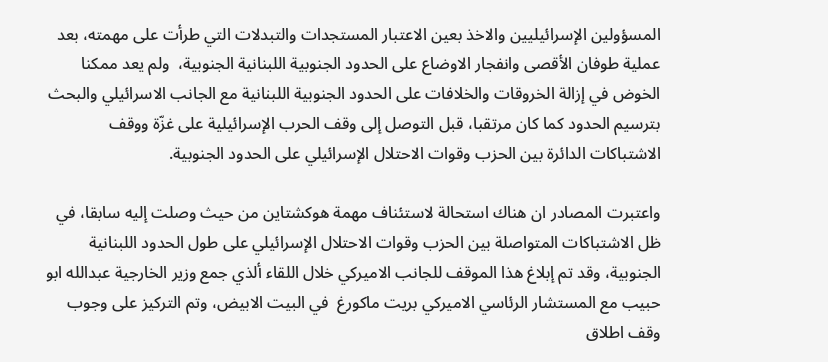المسؤولين الإسرائيليين والاخذ بعين الاعتبار المستجدات والتبدلات التي طرأت على مهمته، بعد عملية طوفان الأقصى وانفجار الاوضاع على الحدود الجنوبية اللبنانية الجنوبية،  ولم يعد ممكنا الخوض في إزالة الخروقات والخلافات على الحدود الجنوبية اللبنانية مع الجانب الاسرائيلي والبحث بترسيم الحدود كما كان مرتقبا، قبل التوصل إلى وقف الحرب الإسرائيلية على غزّة ووقف الاشتباكات الدائرة بين الحزب وقوات الاحتلال الإسرائيلي على الحدود الجنوبية.

واعتبرت المصادر ان هناك استحالة لاستئناف مهمة هوكشتاين من حيث وصلت إليه سابقا، في ظل الاشتباكات المتواصلة بين الحزب وقوات الاحتلال الإسرائيلي على طول الحدود اللبنانية الجنوبية، وقد تم إبلاغ هذا الموقف للجانب الاميركي خلال اللقاء ألذي جمع وزير الخارجية عبدالله ابو حبيب مع المستشار الرئاسي الاميركي بريت ماكورغ  في البيت الابيض، وتم التركيز على وجوب وقف اطلاق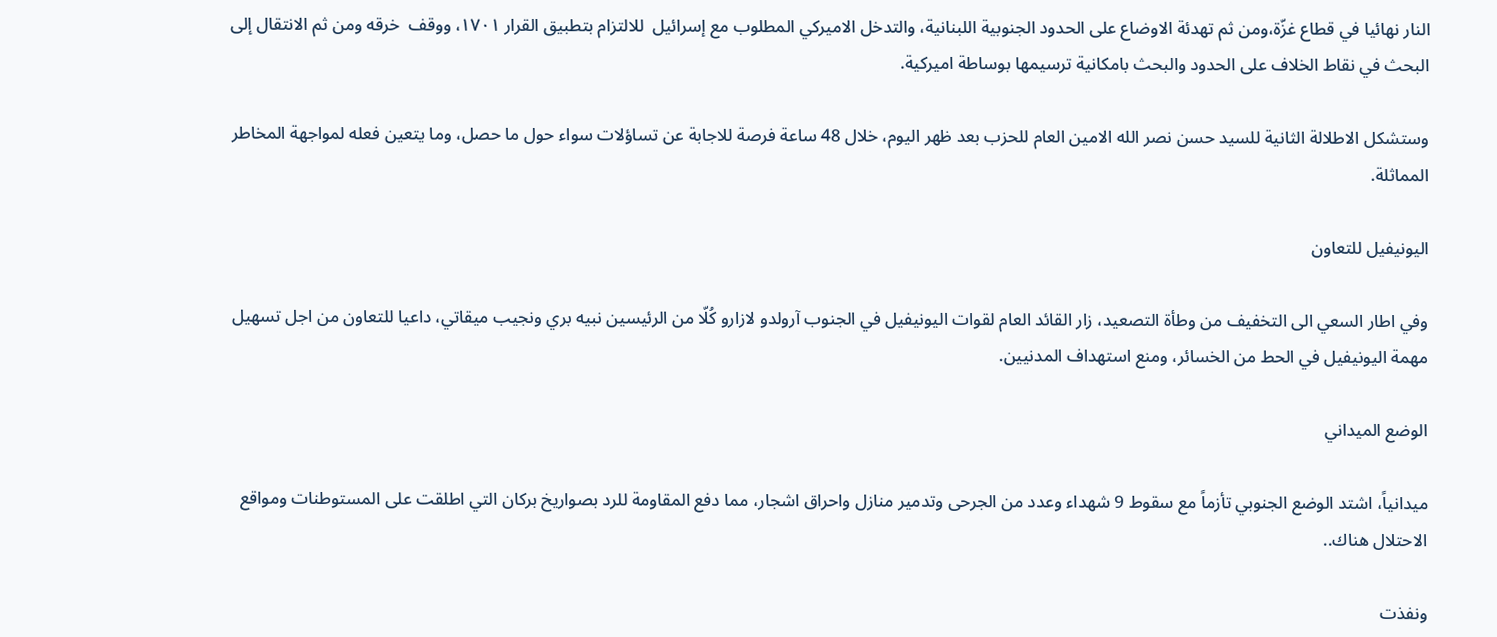النار نهائيا في قطاع غزّة،ومن ثم تهدئة الاوضاع على الحدود الجنوبية اللبنانية، والتدخل الاميركي المطلوب مع إسرائيل  للالتزام بتطبيق القرار ١٧٠١، ووقف  خرقه ومن ثم الانتقال إلى البحث في نقاط الخلاف على الحدود والبحث بامكانية ترسيمها بوساطة اميركية.

وستشكل الاطلالة الثانية للسيد حسن نصر الله الامين العام للحزب بعد ظهر اليوم، خلال 48 ساعة فرصة للاجابة عن تساؤلات سواء حول ما حصل، وما يتعين فعله لمواجهة المخاطر المماثلة.

اليونيفيل للتعاون

وفي اطار السعي الى التخفيف من وطأة التصعيد، زار القائد العام لقوات اليونيفيل في الجنوب آرولدو لازارو كُلّا من الرئيسين نبيه بري ونجيب ميقاتي، داعيا للتعاون من اجل تسهيل مهمة اليونيفيل في الحط من الخسائر، ومنع استهداف المدنيين.

الوضع الميداني

ميدانياً، اشتد الوضع الجنوبي تأزماً مع سقوط 9 شهداء وعدد من الجرحى وتدمير منازل واحراق اشجار، مما دفع المقاومة للرد بصواريخ بركان التي اطلقت على المستوطنات ومواقع الاحتلال هناك..

ونفذت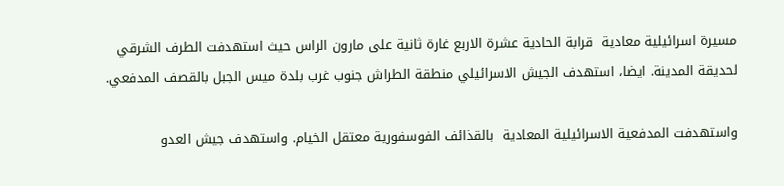مسيرة اسرائيلية معادية  قرابة الحادية عشرة الاربع غارة ثانية على مارون الراس حيث استهدفت الطرف الشرقي لحديقة المدينة. ايضا، استهدف الجيش الاسرائيلي منطقة الطراش جنوب غرب بلدة ميس الجبل بالقصف المدفعي.

واستهدفت المدفعية الاسرائيلية المعادية  بالقذائف الفوسفورية معتقل الخيام. واستهدف جيش العدو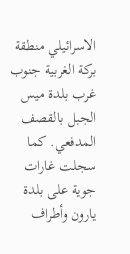الاسرائيلي منطقة بركة الغربية جنوب غرب بلدة ميس الجبل بالقصف المدفعي. كما سجلت غارات جوية على بلدة يارون وأطراف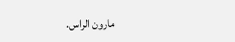مارون الراس.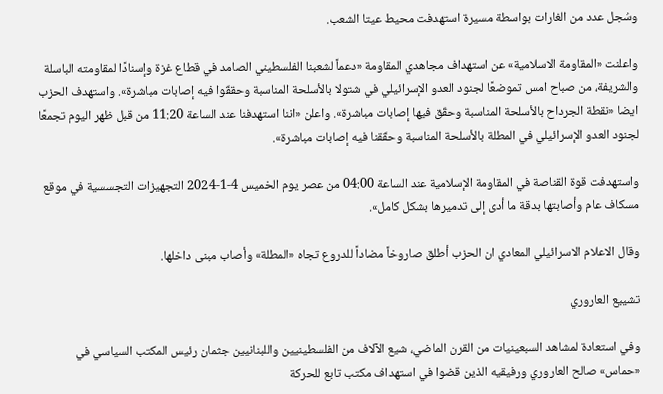وسُجل عدد من الغارات بواسطة مسيرة استهدفت محيط عيتا الشعب.

واعلنت «المقاومة الاسلامية» عن استهداف مجاهدي المقاومة «دعماً لشعبنا الفلسطيني الصامد في قطاع غزة وإسنادًا لمقاومته الباسلة والشريفة، من صباح امس تموضعًا لجنود العدو الإسرائيلي في شتولا بالأسلحة المناسبة وحققّوا فيه إصابات مباشرة». واستهدف الحزب ايضا «نقطة الجرداح بالأسلحة المناسبة وحقّق فيها إصابات مباشرة». واعلن «اننا استهدفنا عند الساعة 11:20 من قبل ظهر اليوم تجمعًا لجنود العدو الإسرائيلي في المطلة بالأسلحة المناسبة وحقّقنا فيه إصابات مباشرة».

واستهدفت قوة القناصة في المقاومة الإسلامية عند الساعة 04:00 من عصر يوم الخميس 4-1-2024 التجهيزات التجسسية في موقع مسكاف عام وأصابتها بدقة ما أدى إلى تدميرها بشكل كامل».

وقال الاعلام الاسرائيلي المعادي ان الحزب أطلق صاروخاً مضاداً للدروع تجاه «المطلة» وأصاب مبنى داخلها.

تشييع العاروري

وفي استعادة لمشاهد السبعينيات من القرن الماضي، شيع الآلاف من الفلسطينيين واللبنانيين جثمان رئيس المكتب السياسي في «حماس» صالح العاروري ورفيقيه الذين قضوا في استهداف مكتب تابع للحركة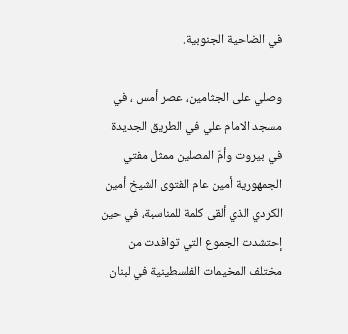في الضاحية الجنوبية.

وصلي على الجثامين، عصر أمس ، في مسجد الامام علي في الطريق الجديدة في بيروت وأمّ المصلين ممثل مفتي الجمهورية أمين عام الفتوى الشيخ أمين الكردي الذي ألقى كلمة للمناسبة، في حين إحتشدت الجموع التي توافدت من مختلف المخيمات الفلسطينية في لبنان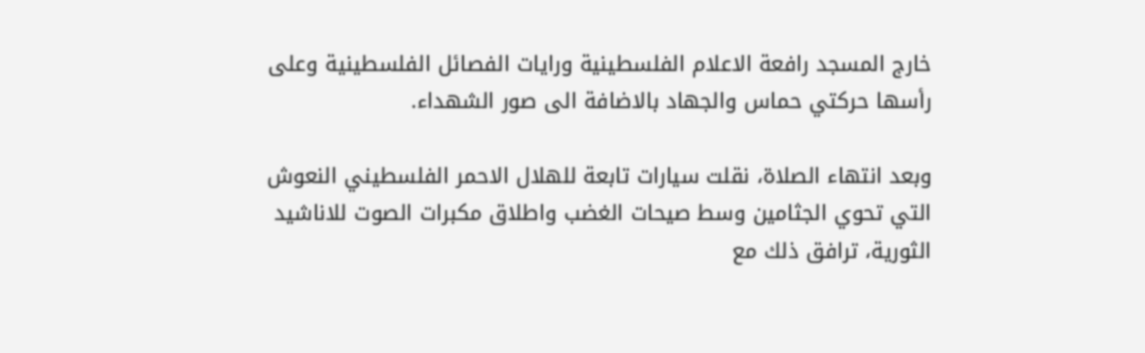خارج المسجد رافعة الاعلام الفلسطينية ورايات الفصائل الفلسطينية وعلى رأسها حركتي حماس والجهاد بالاضافة الى صور الشهداء.

وبعد انتهاء الصلاة، نقلت سيارات تابعة للهلال الاحمر الفلسطيني النعوش التي تحوي الجثامين وسط صيحات الغضب واطلاق مكبرات الصوت للاناشيد الثورية، ترافق ذلك مع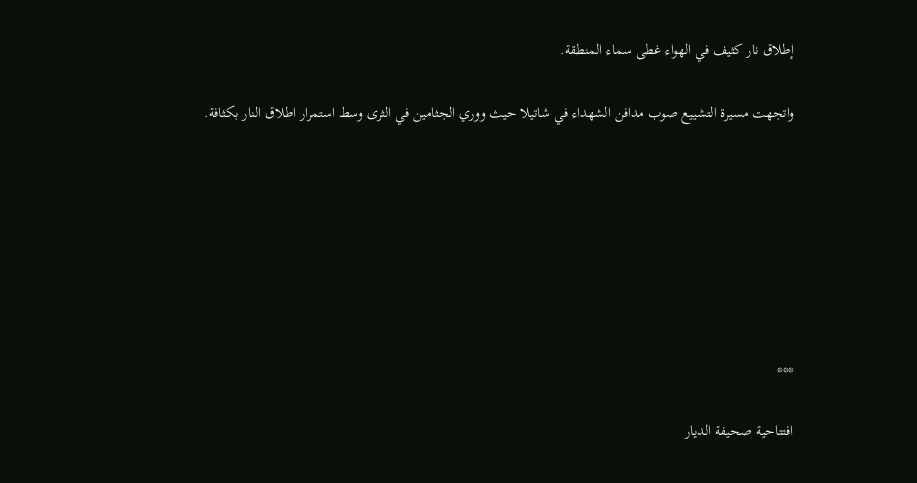إطلاق نار كثيف في الهواء غطى سماء المنطقة.

واتجهت مسيرة التشييع صوب مدافن الشهداء في شاتيلا حيث ووري الجثامين في الثرى وسط استمرار اطلاق النار بكثافة.







***

افتتاحية صحيفة الديار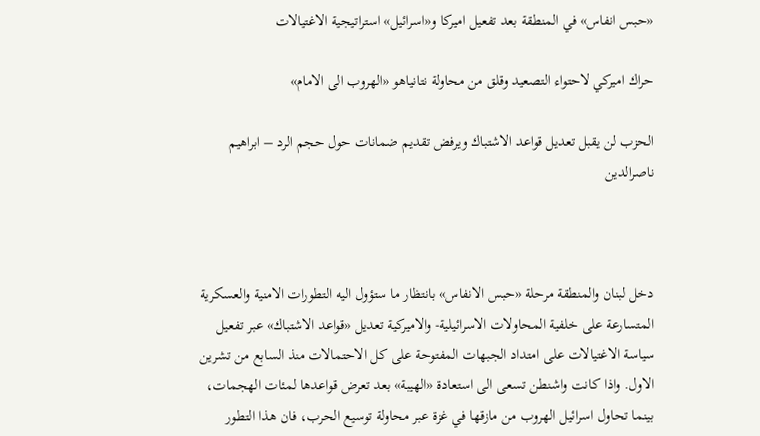«حبس انفاس» في المنطقة بعد تفعيل اميركا و«اسرائيل» استراتيجية الاغتيالات

حراك اميركي لاحتواء التصعيد وقلق من محاولة نتانياهو «الهروب الى الامام»

الحزب لن يقبل تعديل قواعد الاشتباك ويرفض تقديم ضمانات حول حجم الرد – ابراهيم ناصرالدين



دخل لبنان والمنطقة مرحلة «حبس الانفاس» بانتظار ما ستؤول اليه التطورات الامنية والعسكرية المتسارعة على خلفية المحاولات الاسرائيلية- والاميركية تعديل «قواعد الاشتباك» عبر تفعيل سياسة الاغتيالات على امتداد الجبهات المفتوحة على كل الاحتمالات منذ السابع من تشرين الاول. واذا كانت واشنطن تسعى الى استعادة «الهيبة» بعد تعرض قواعدها لمئات الهجمات، بينما تحاول اسرائيل الهروب من مازقها في غزة عبر محاولة توسيع الحرب، فان هذا التطور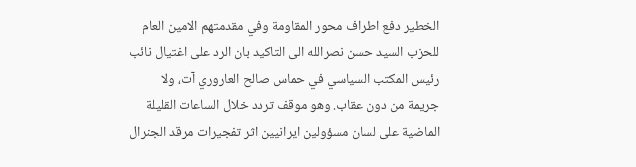الخطير دفع اطراف محور المقاومة وفي مقدمتهم الامين العام للحزب السيد حسن نصرالله الى التاكيد بان الرد على اغتيال نائب رئيس المكتب السياسي في حماس صالح العاروري آت، ولا جريمة من دون عقاب. وهو موقف تردد خلال الساعات القليلة الماضية على لسان مسؤولين ايرانيين اثر تفجيرات مرقد الجنرال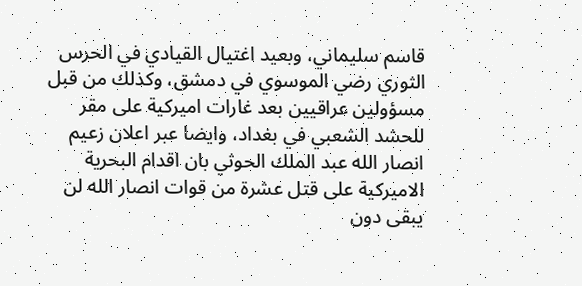قاسم سليماني، وبعيد اغتيال القيادي في الحرس الثوري رضي الموسوي في دمشق، وكذلك من قبل مسؤولين عراقيين بعد غارات اميركية على مقر للحشد الشعبي في بغداد، وايضا عبر اعلان زعيم انصار الله عبد الملك الحوثي بان اقدام البحرية الاميركية على قتل عشرة من قوات انصار الله لن يبقى دون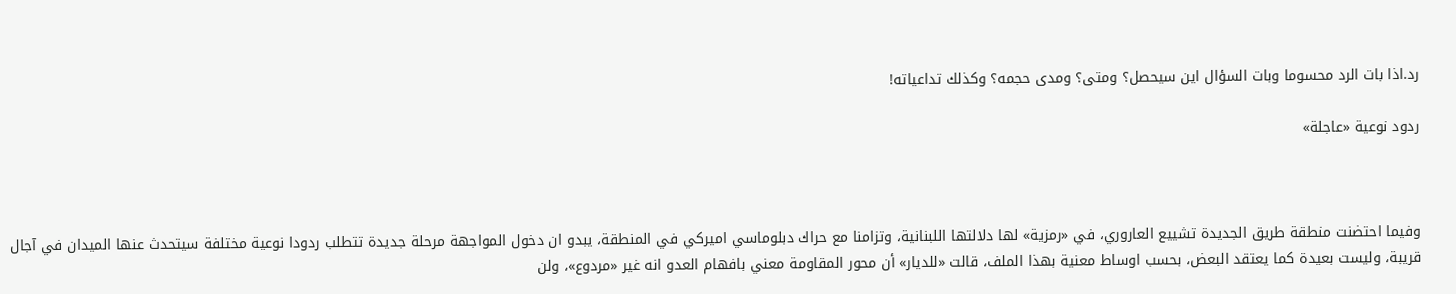رد.اذا بات الرد محسوما وبات السؤال اين سيحصل؟ ومتى؟ ومدى حجمه؟ وكذلك تداعياته!

ردود نوعية «عاجلة»



وفيما احتضنت منطقة طريق الجديدة تشييع العاروري، في «رمزية» لها دلالتها اللبنانية، وتزامنا مع حراك دبلوماسي اميركي في المنطقة، يبدو ان دخول المواجهة مرحلة جديدة تتطلب ردودا نوعية مختلفة سيتحدث عنها الميدان في آجال قريبة، وليست بعيدة كما يعتقد البعض، بحسب اوساط معنية بهذا الملف، قالت «للديار» أن محور المقاومة معني بافهام العدو انه غير «مردوع»، ولن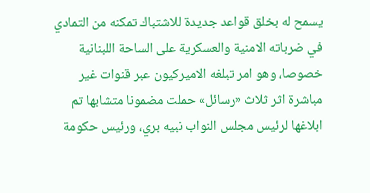يسمح له بخلق قواعد جديدة للاشتباك تمكنه من التمادي في ضرباته الامنية والعسكرية على الساحة اللبنانية خصوصا، وهو امر تبلغه الاميركيون عبر قنوات غير مباشرة اثر ثلاث «رسائل» حملت مضمونا متشابها تم ابلاغها لرئيس مجلس النواب نبيه بري، ورئيس حكومة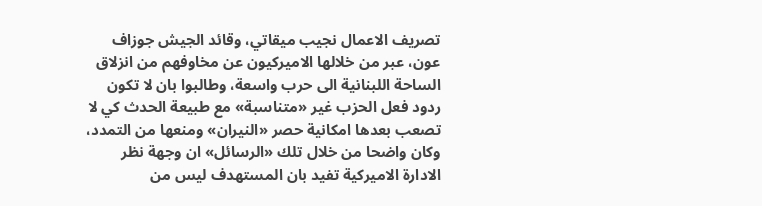تصريف الاعمال نجيب ميقاتي، وقائد الجيش جوزاف عون، عبر من خلالها الاميركيون عن مخاوفهم من انزلاق الساحة اللبنانية الى حرب واسعة، وطالبوا بان لا تكون ردود فعل الحزب غير «متناسبة» مع طبيعة الحدث كي لا تصعب بعدها امكانية حصر «النيران» ومنعها من التمدد، وكان واضحا من خلال تلك «الرسائل» ان وجهة نظر الادارة الاميركية تفيد بان المستهدف ليس من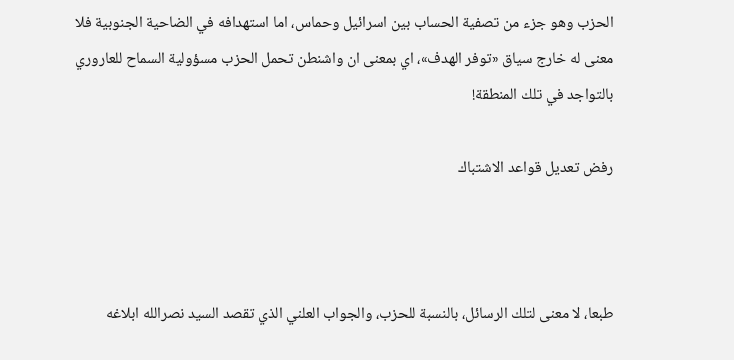الحزب وهو جزء من تصفية الحساب بين اسرائيل وحماس، اما استهدافه في الضاحية الجنوبية فلا معنى له خارج سياق «توفر الهدف»، اي بمعنى ان واشنطن تحمل الحزب مسؤولية السماح للعاروري بالتواجد في تلك المنطقة!

رفض تعديل قواعد الاشتباك



طبعا، لا معنى لتلك الرسائل، بالنسبة للحزب، والجواب العلني الذي تقصد السيد نصرالله ابلاغه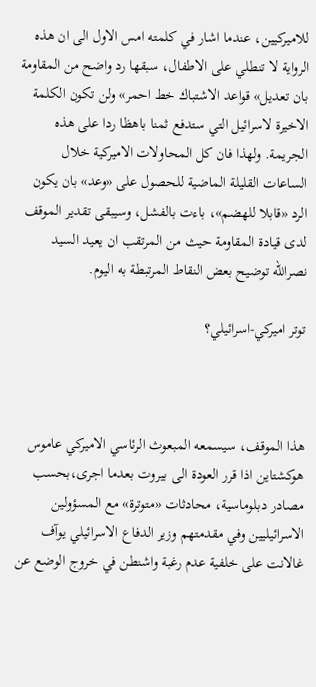للاميركيين، عندما اشار في كلمته امس الاول الى ان هذه الرواية لا تنطلي على الاطفال، سبقها رد واضح من المقاومة بان تعديل» قواعد الاشتباك خط احمر» ولن تكون الكلمة الاخيرة لاسرائيل التي ستدفع ثمنا باهظا ردا على هذه الجريمة. ولهذا فان كل المحاولات الاميركية خلال الساعات القليلة الماضية للحصول على «وعد» بان يكون الرد «قابلا للهضم»، باءت بالفشل، وسيبقى تقدير الموقف لدى قيادة المقاومة حيث من المرتقب ان يعيد السيد نصرالله توضيح بعض النقاط المرتبطة به اليوم.

توتر اميركي-اسرائيلي؟



هذا الموقف، سيسمعه المبعوث الرئاسي الاميركي عاموس هوكشتاين اذا قرر العودة الى بيروت بعدما اجرى،بحسب مصادر دبلوماسية، محادثات «متوترة» مع المسؤولين الاسرائيليين وفي مقدمتهم وزير الدفاع الاسرائيلي يوآف غالانت على خلفية عدم رغبة واشنطن في خروج الوضع عن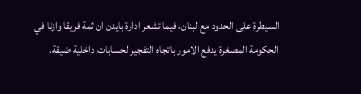السيطرة على الحدود مع لبنان، فيما تشعر ادارة بايدن ان ثمة فريقا وازنا في الحكومة المصغرة يدفع الامور باتجاه التفجير لحسابات داخلية ضيقة.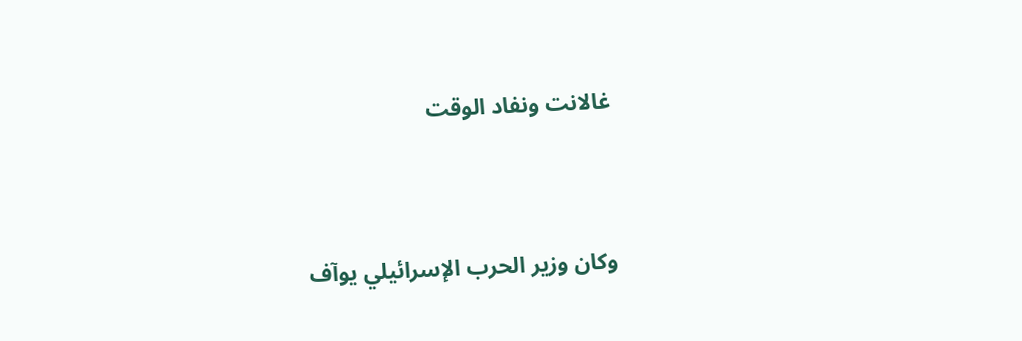غالانت ونفاد الوقت



وكان وزير الحرب الإسرائيلي يوآف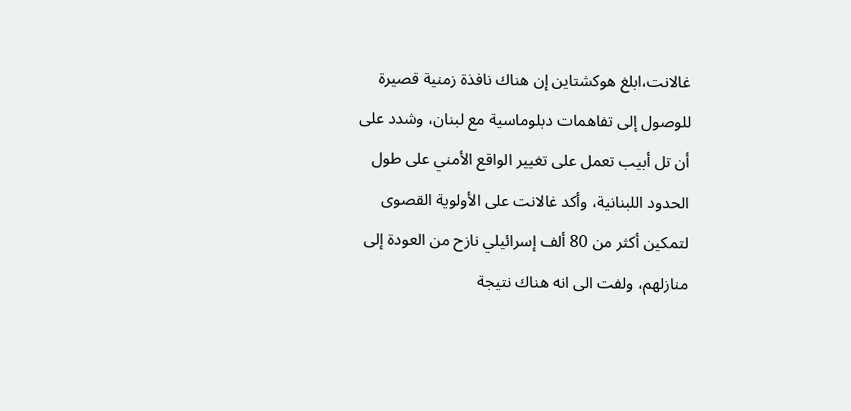غالانت،ابلغ هوكشتاين إن هناك نافذة زمنية قصيرة للوصول إلى تفاهمات دبلوماسية مع لبنان، وشدد على أن تل أبيب تعمل على تغيير الواقع الأمني على طول الحدود اللبنانية، وأكد غالانت على الأولوية القصوى لتمكين أكثر من 80 ألف إسرائيلي نازح من العودة إلى منازلهم، ولفت الى انه هناك نتيجة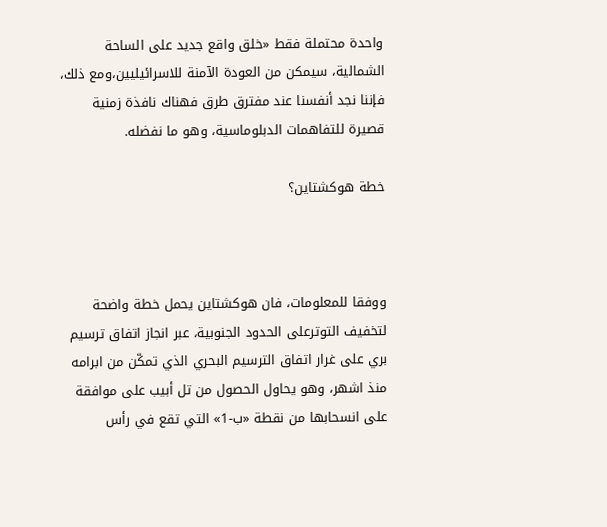واحدة محتملة فقط «خلق واقع جديد على الساحة الشمالية، سيمكن من العودة الآمنة للاسرائيليين،ومع ذلك، فإننا نجد أنفسنا عند مفترق طرق فهناك نافذة زمنية قصيرة للتفاهمات الدبلوماسية، وهو ما نفضله.

خطة هوكشتاين؟



ووفقا للمعلومات، فان هوكشتاين يحمل خطة واضحة لتخفيف التوترعلى الحدود الجنوبية، عبر انجاز اتفاق ترسيم بري على غرار اتفاق الترسيم البحري الذي تمكّن من ابرامه منذ اشهر، وهو يحاول الحصول من تل أبيب على موافقة على انسحابها من نقطة «ب-1» التي تقع في رأس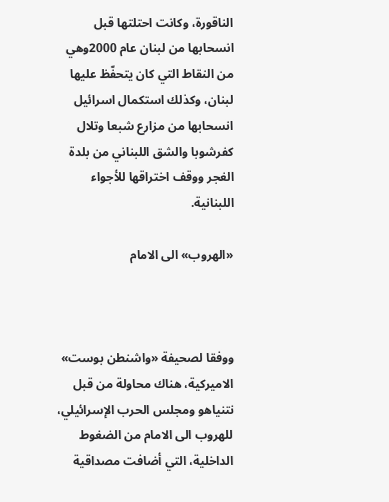الناقورة، وكانت احتلتها قبل انسحابها من لبنان عام 2000وهي من النقاط التي كان يتحفّظ عليها لبنان، وكذلك استكمال اسرائيل انسحابها من مزارع شبعا وتلال كفرشوبا والشق اللبناني من بلدة الغجر ووقف اختراقها للأجواء اللبنانية.

«الهروب» الى الامام



ووفقا لصحيفة «واشنطن بوست» الاميركية، هناك محاولة من قبل نتنياهو ومجلس الحرب الإسرائيلي، للهروب الى الامام من الضغوط الداخلية، التي أضافت مصداقية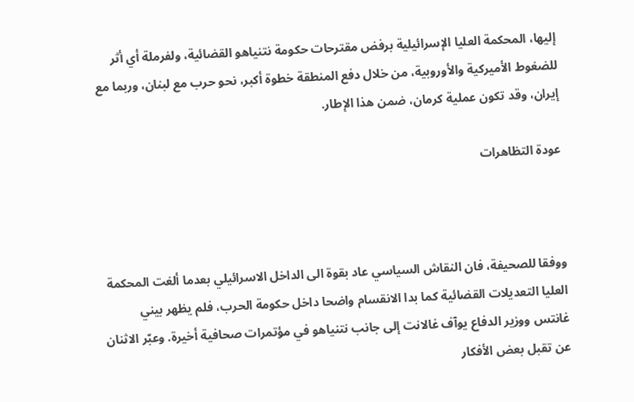إليها، المحكمة العليا الإسرائيلية برفض مقترحات حكومة نتنياهو القضائية، ولفرملة أي أثر للضغوط الأميركية والأوروبية، من خلال دفع المنطقة خطوة أكبر، نحو حرب مع لبنان، وربما مع إيران، وقد تكون عملية كرمان، ضمن هذا الإطار.

عودة التظاهرات



ووفقا للصحيفة، فان النقاش السياسي عاد بقوة الى الداخل الاسرائيلي بعدما ألغت المحكمة العليا التعديلات القضائية كما بدا الانقسام واضحا داخل حكومة الحرب، فلم يظهر بيني غانتس ووزير الدفاع يوآف غالانت إلى جانب نتنياهو في مؤتمرات صحافية أخيرة. وعبّر الاثنان عن تقبل بعض الأفكار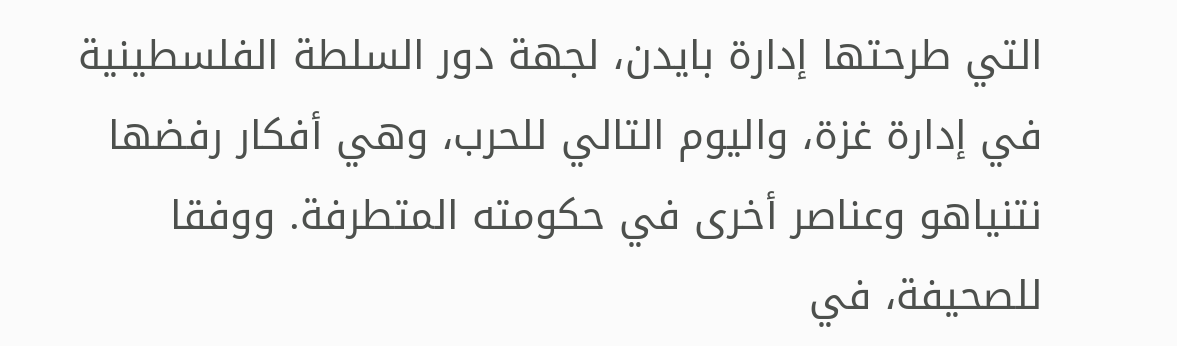التي طرحتها إدارة بايدن، لجهة دور السلطة الفلسطينية في إدارة غزة، واليوم التالي للحرب، وهي أفكار رفضها نتنياهو وعناصر أخرى في حكومته المتطرفة. ووفقا للصحيفة، في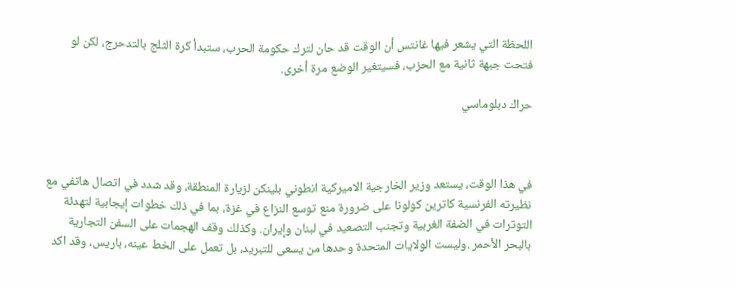اللحظة التي يشعر فيها غانتس أن الوقت قد حان لترك حكومة الحرب، ستبدأ كرة الثلج بالتدحرج، لكن لو فتحت جبهة ثانية مع الحزب، فسيتغير الوضع مرة أخرى.

حراك دبلوماسي



في هذا الوقت، يستعد وزير الخارجية الاميركية انطوني بلينكن لزيارة المنطقة، وقد شدد في اتصال هاتفي مع نظيرته الفرنسية كاترين كولونا على ضرورة منع توسع النزاع في غزة، بما في ذلك خطوات إيجابية لتهدئة التوترات في الضفة الغربية وتجنب التصعيد في لبنان وإيران. وكذلك وقف الهجمات على السفن التجارية بالبحر الأحمر .وليست الولايات المتحدة وحدها من يسعى للتبريد، بل تعمل على الخط عينه، باريس، وقد اكد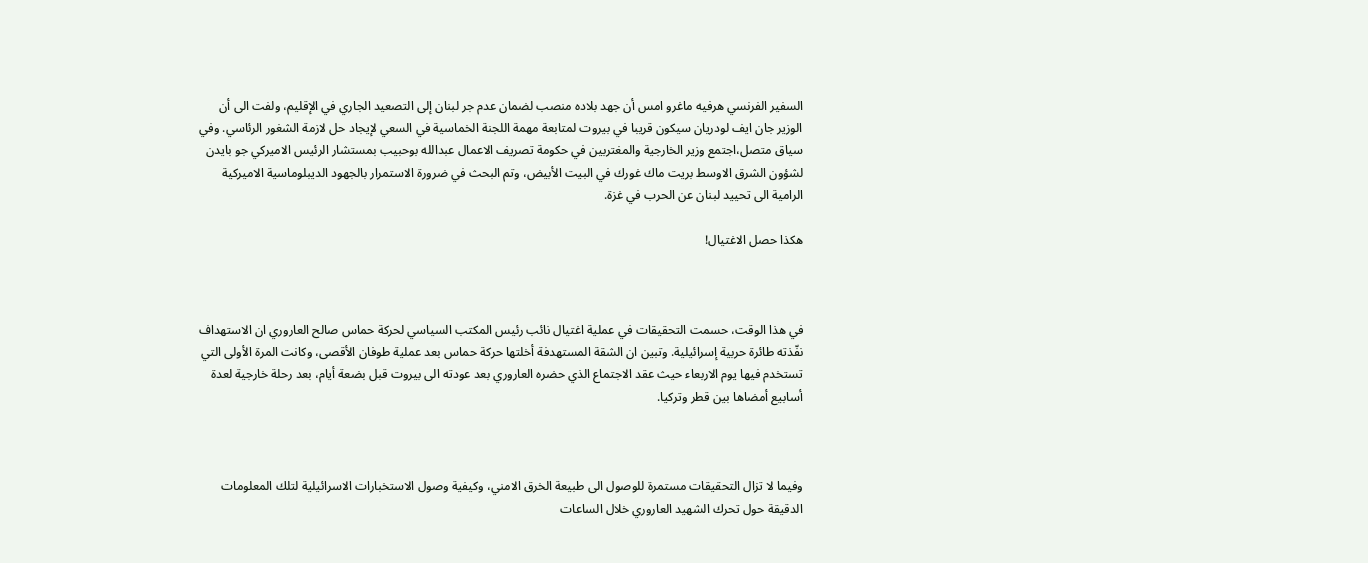السفير الفرنسي هرفيه ماغرو امس أن جهد بلاده منصب لضمان عدم جر لبنان إلى التصعيد الجاري في الإقليم، ولفت الى أن الوزير جان ايف لودريان سيكون قريبا في بيروت لمتابعة مهمة اللجنة الخماسية في السعي لإيجاد حل لازمة الشغور الرئاسي. وفي سياق متصل،اجتمع وزير الخارجية والمغتربين في حكومة تصريف الاعمال عبدالله بوحبيب بمستشار الرئيس الاميركي جو بايدن لشؤون الشرق الاوسط بريت ماك غورك في البيت الأبيض، وتم البحث في ضرورة الاستمرار بالجهود الديبلوماسية الاميركية الرامية الى تحييد لبنان عن الحرب في غزة.

هكذا حصل الاغتيال!



في هذا الوقت، حسمت التحقيقات في عملية اغتيال نائب رئيس المكتب السياسي لحركة حماس صالح العاروري ان الاستهداف نفّذته طائرة حربية إسرائيلية. وتبين ان الشقة المستهدفة أخلتها حركة حماس بعد عملية طوفان الأقصى، وكانت المرة الأولى التي تستخدم فيها يوم الاربعاء حيث عقد الاجتماع الذي حضره العاروري بعد عودته الى بيروت قبل بضعة أيام، بعد رحلة خارجية لعدة أسابيع أمضاها بين قطر وتركيا.



وفيما لا تزال التحقيقات مستمرة للوصول الى طبيعة الخرق الامني، وكيفية وصول الاستخبارات الاسرائيلية لتلك المعلومات الدقيقة حول تحرك الشهيد العاروري خلال الساعات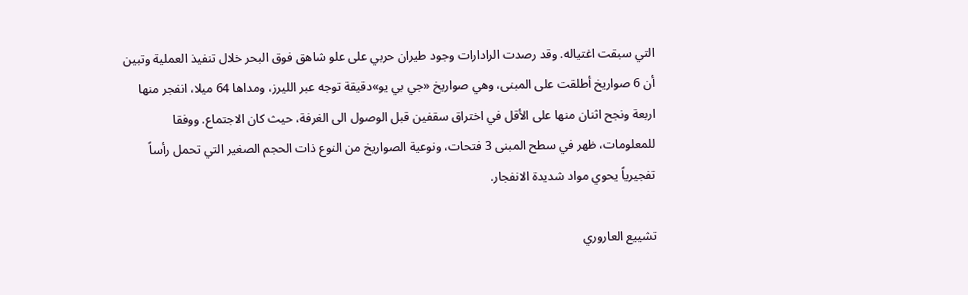التي سبقت اغتياله. وقد رصدت الرادارات وجود طيران حربي على علو شاهق فوق البحر خلال تنفيذ العملية وتبين أن 6 صواريخ أطلقت على المبنى، وهي صواريخ «جي بي يو»دقيقة توجه عبر الليرز، ومداها 64 ميلا، انفجر منها اربعة ونجح اثنان منها على الأقل في اختراق سقفين قبل الوصول الى الغرفة، حيث كان الاجتماع. ووفقا للمعلومات، ظهر في سطح المبنى 3 فتحات، ونوعية الصواريخ من النوع ذات الحجم الصغير التي تحمل رأساً تفجيرياً يحوي مواد شديدة الانفجار.

تشييع العاروري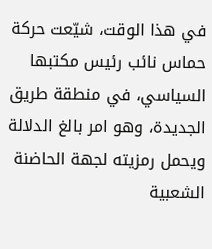في هذا الوقت، شيّعت حركة حماس نائب رئيس مكتبها السياسي، في منطقة طريق الجديدة، وهو امر بالغ الدلالة ويحمل رمزيته لجهة الحاضنة الشعبية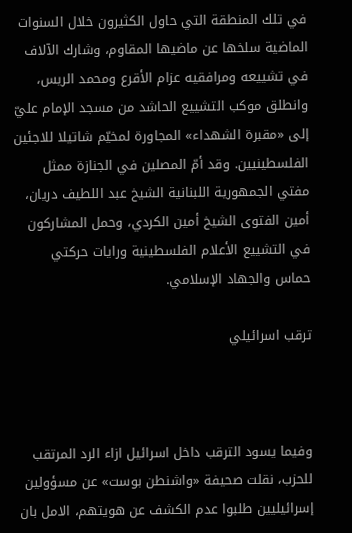في تلك المنطقة التي حاول الكثيرون خلال السنوات الماضية سلخها عن ماضيها المقاوم، وشارك الآلاف في تشييعه ومرافقيه عزام الأقرع ومحمد الريس، وانطلق موكب التشييع الحاشد من مسجد الإمام عليّ إلى «مقبرة الشهداء» المجاورة لمخيّم شاتيلا للاجئين الفلسطينيين. وقد أمّ المصلين في الجنازة ممثل مفتي الجمهورية اللبنانية الشيخ عبد اللطيف دريان، أمين الفتوى الشيخ أمين الكردي، وحمل المشاركون في التشييع الأعلام الفلسطينية ورايات حركتي حماس والجهاد الإسلامي.

ترقب اسرائيلي



وفيما يسود الترقب داخل اسرائيل ازاء الرد المرتقب للحزب، نقلت صحيفة «واشنطن بوست» عن مسؤولين إسرائيليين طلبوا عدم الكشف عن هويتهم، الامل بان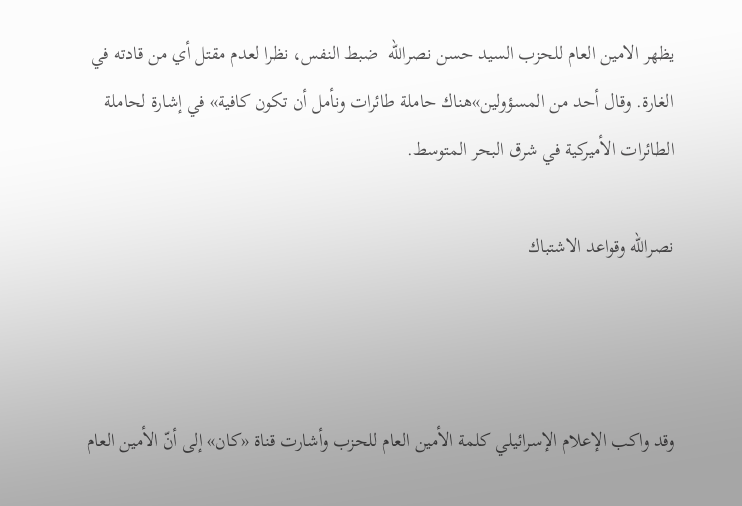يظهر الامين العام للحزب السيد حسن نصرالله  ضبط النفس، نظرا لعدم مقتل أي من قادته في الغارة. وقال أحد من المسؤولين»هناك حاملة طائرات ونأمل أن تكون كافية» في إشارة لحاملة الطائرات الأميركية في شرق البحر المتوسط.

نصرالله وقواعد الاشتباك



وقد واكب الإعلام الإسرائيلي كلمة الأمين العام للحزب وأشارت قناة «كان» إلى أنّ الأمين العام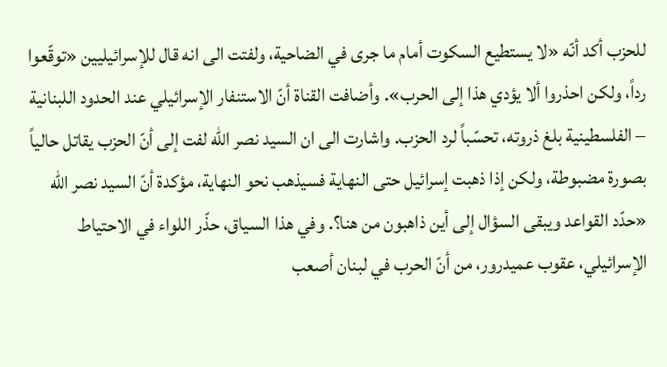للحزب أكد أنّه «لا يستطيع السكوت أمام ما جرى في الضاحية، ولفتت الى انه قال للإسرائيليين «توقّعوا رداً، ولكن احذروا ألا يؤدي هذا إلى الحرب». وأضافت القناة أنّ الاستنفار الإسرائيلي عند الحدود اللبنانية – الفلسطينية بلغ ذروته، تحسّباً لرد الحزب. واشارت الى ان السيد نصر الله لفت إلى أنّ الحزب يقاتل حالياً بصورة مضبوطة، ولكن إذا ذهبت إسرائيل حتى النهاية فسيذهب نحو النهاية، مؤكدة أنّ السيد نصر الله «حدّد القواعد ويبقى السؤال إلى أين ذاهبون من هنا؟. وفي هذا السياق، حذّر اللواء في الاحتياط الإسرائيلي، عقوب عميدرور، من أنّ الحرب في لبنان أصعب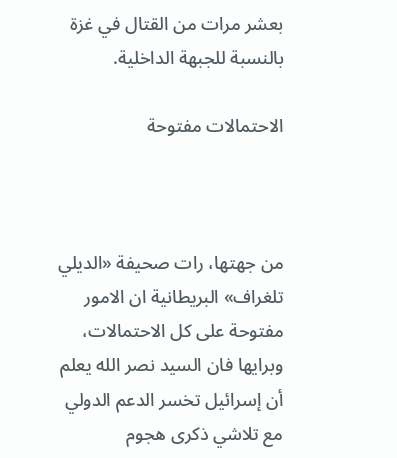بعشر مرات من القتال في غزة بالنسبة للجبهة الداخلية.

الاحتمالات مفتوحة



من جهتها، رات صحيفة «الديلي تلغراف» البريطانية ان الامور مفتوحة على كل الاحتمالات، وبرايها فان السيد نصر الله يعلم أن إسرائيل تخسر الدعم الدولي مع تلاشي ذكرى هجوم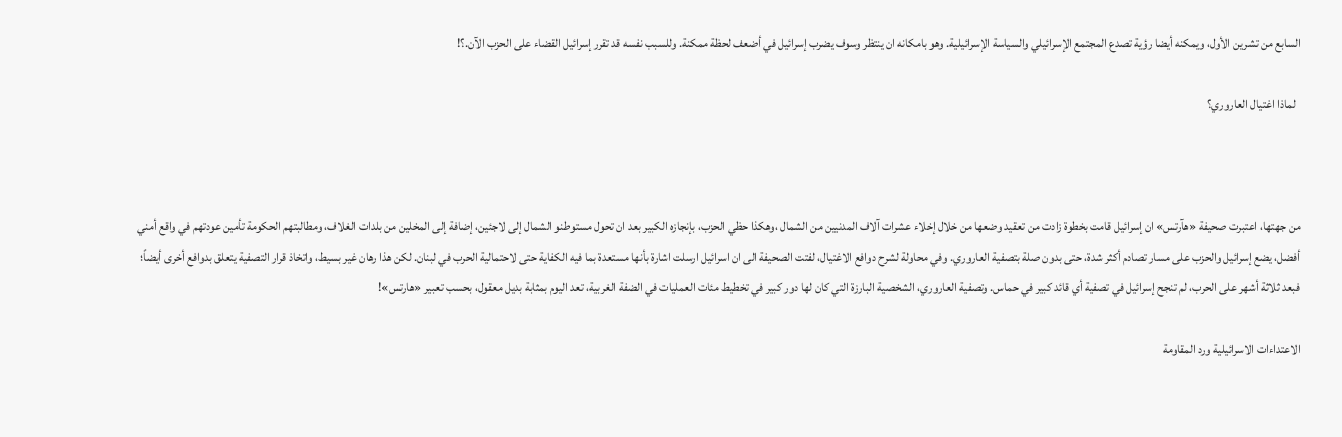السابع من تشرين الأول، ويمكنه أيضا رؤية تصدع المجتمع الإسرائيلي والسياسة الإسرائيلية. وهو بامكانه ان ينتظر وسوف يضرب إسرائيل في أضعف لحظة ممكنة. وللسبب نفسه قد تقرر إسرائيل القضاء على الحزب الآن.؟!

  لماذا اغتيال العاروري؟



من جهتها، اعتبرت صحيفة «هآرتس» ان إسرائيل قامت بخطوة زادت من تعقيد وضعها من خلال إخلاء عشرات آلاف المدنيين من الشمال ،وهكذا حظي الحزب، بإنجازه الكبير بعد ان تحول مستوطنو الشمال إلى لاجئين، إضافة إلى المخلين من بلدات الغلاف، ومطالبتهم الحكومة تأمين عودتهم في واقع أمني أفضل، يضع إسرائيل والحزب على مسار تصادم أكثر شدة، حتى بدون صلة بتصفية العاروري. وفي محاولة لشرح دوافع الاغتيال، لفتت الصحيفة الى ان اسرائيل ارسلت اشارة بأنها مستعدة بما فيه الكفاية حتى لاحتمالية الحرب في لبنان. لكن هذا رهان غير بسيط، واتخاذ قرار التصفية يتعلق بدوافع أخرى أيضاً؛ فبعد ثلاثة أشهر على الحرب، لم تنجح إسرائيل في تصفية أي قائد كبير في حماس. وتصفية العاروري، الشخصية البارزة التي كان لها دور كبير في تخطيط مئات العمليات في الضفة الغربية، تعد اليوم بمثابة بديل معقول، بحسب تعبير «هارتس»!

الاعتداءات الاسرائيلية ورد المقاومة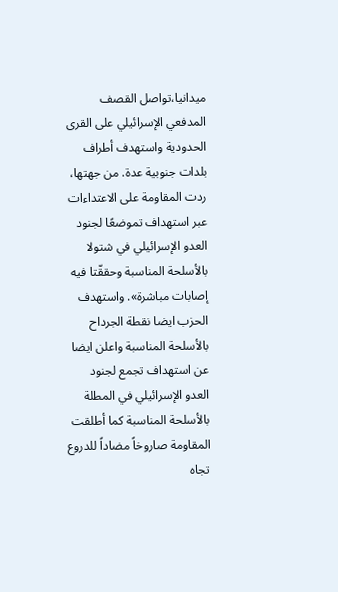ميدانيا،تواصل القصف المدفعي الإسرائيلي على القرى الحدودية واستهدف أطراف بلدات جنوبية عدة. من جهتها، ردت المقاومة على الاعتداءات عبر استهداف تموضعًا لجنود العدو الإسرائيلي في شتولا بالأسلحة المناسبة وحققّتا فيه إصابات مباشرة». واستهدف الحزب ايضا نقطة الجرداح بالأسلحة المناسبة واعلن ايضا عن استهداف تجمع لجنود العدو الإسرائيلي في المطلة بالأسلحة المناسبة كما أطلقت المقاومة صاروخاً مضاداً للدروع تجاه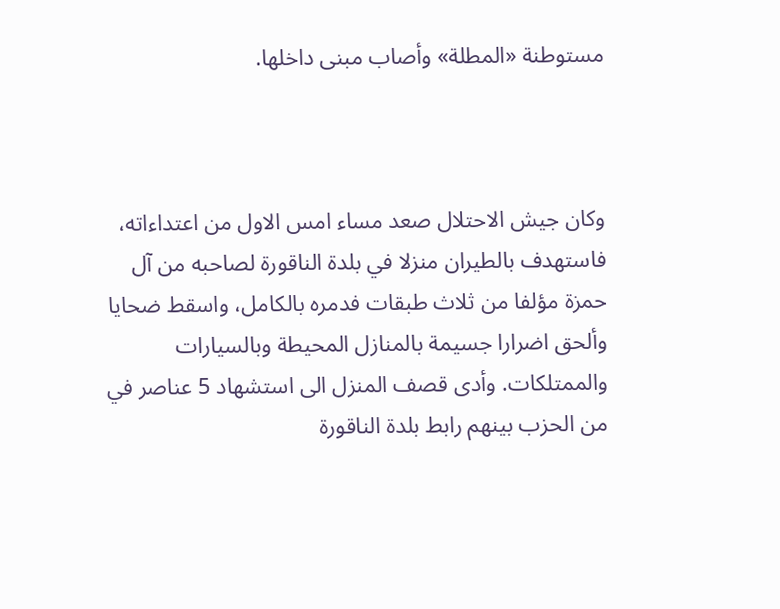مستوطنة «المطلة» وأصاب مبنى داخلها.



وكان جيش الاحتلال صعد مساء امس الاول من اعتداءاته، فاستهدف بالطيران منزلا في بلدة الناقورة لصاحبه من آل حمزة مؤلفا من ثلاث طبقات فدمره بالكامل، واسقط ضحايا وألحق اضرارا جسيمة بالمنازل المحيطة وبالسيارات والممتلكات. وأدى قصف المنزل الى استشهاد 5 عناصر في من الحزب بينهم رابط بلدة الناقورة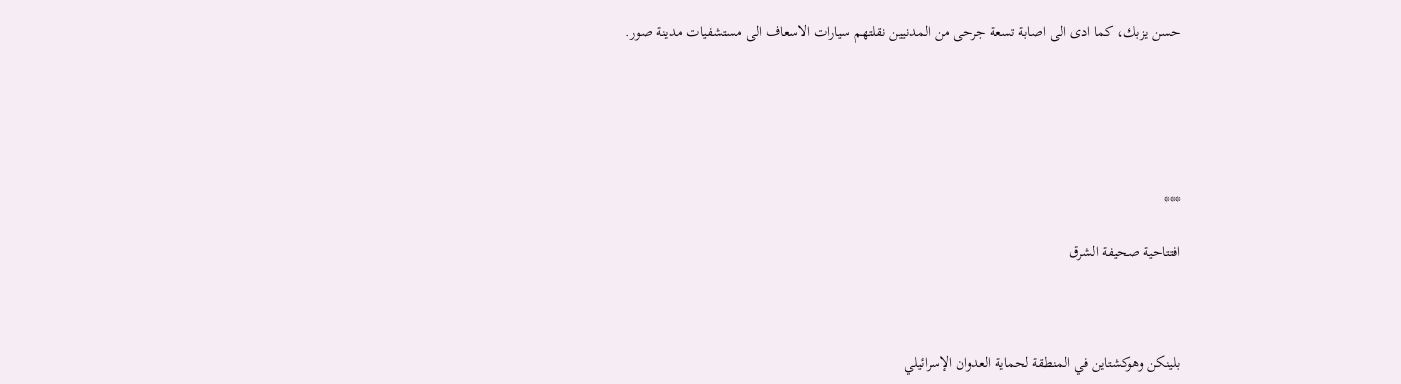حسن يزبك، كما ادى الى اصابة تسعة جرحى من المدنيين نقلتهم سيارات الاسعاف الى مستشفيات مدينة صور.





***

افتتاحية صحيفة الشرق



بلينكن وهوكشتاين في المنطقة لحماية العدوان الإسرائيلي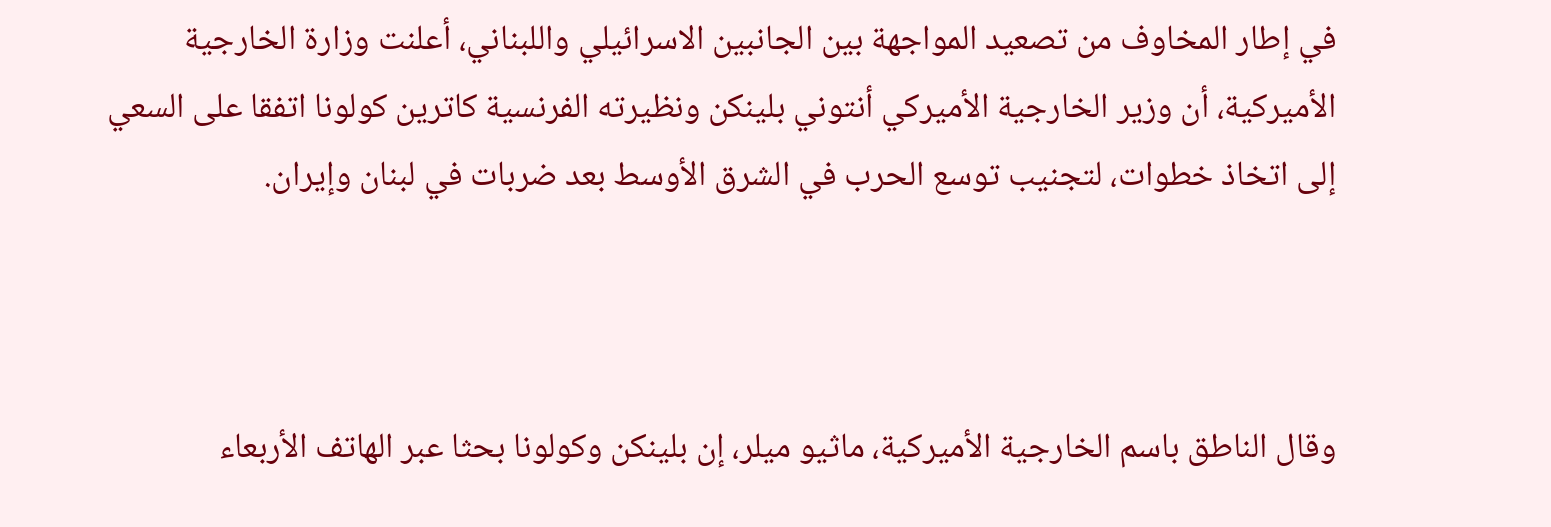في إطار المخاوف من تصعيد المواجهة بين الجانبين الاسرائيلي واللبناني، أعلنت وزارة الخارجية الأميركية، أن وزير الخارجية الأميركي أنتوني بلينكن ونظيرته الفرنسية كاترين كولونا اتفقا على السعي إلى اتخاذ خطوات، لتجنيب توسع الحرب في الشرق الأوسط بعد ضربات في لبنان وإيران.



وقال الناطق باسم الخارجية الأميركية، ماثيو ميلر، إن بلينكن وكولونا بحثا عبر الهاتف الأربعاء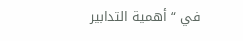في “أهمية التدابير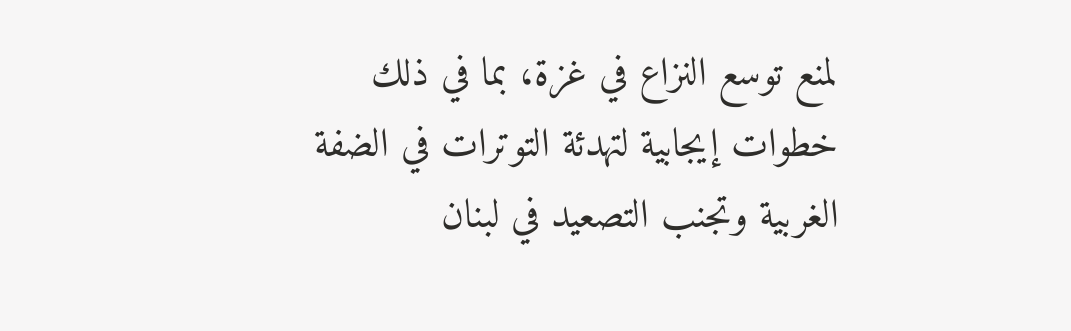لمنع توسع النزاع في غزة، بما في ذلك خطوات إيجابية لتهدئة التوترات في الضفة الغربية وتجنب التصعيد في لبنان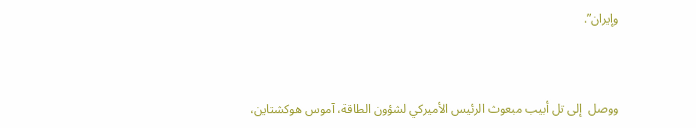وإيران”.



ووصل  إلى تل أبيب مبعوث الرئيس الأميركي لشؤون الطاقة، آموس هوكشتاين،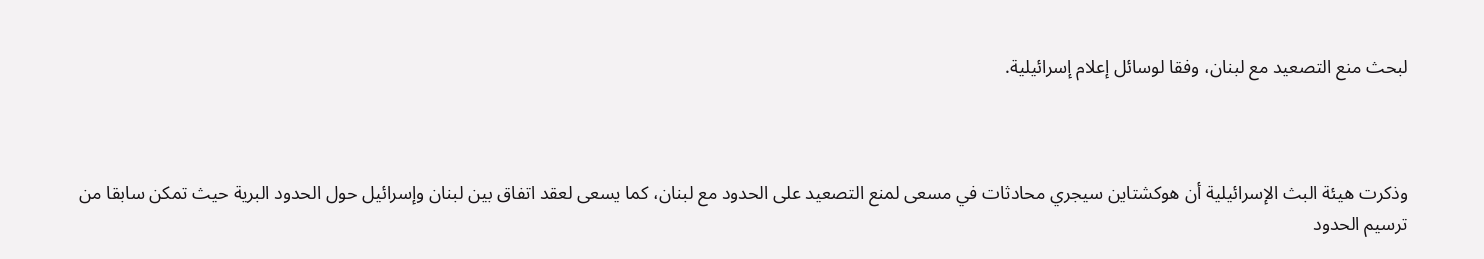لبحث منع التصعيد مع لبنان، وفقا لوسائل إعلام إسرائيلية.



وذكرت هيئة البث الإسرائيلية أن هوكشتاين سيجري محادثات في مسعى لمنع التصعيد على الحدود مع لبنان، كما يسعى لعقد اتفاق بين لبنان وإسرائيل حول الحدود البرية حيث تمكن سابقا من ترسيم الحدود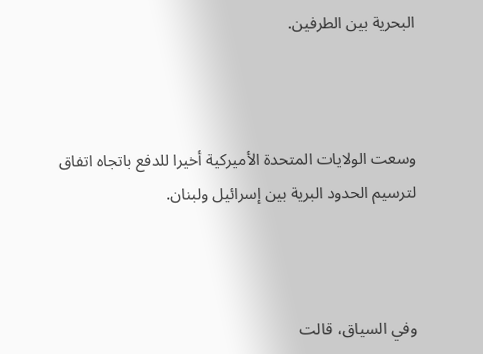البحرية بين الطرفين.



وسعت الولايات المتحدة الأميركية أخيرا للدفع باتجاه اتفاق لترسيم الحدود البرية بين إسرائيل ولبنان.



وفي السياق، قالت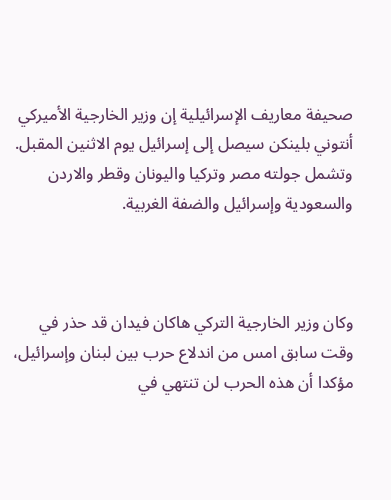صحيفة معاريف الإسرائيلية إن وزير الخارجية الأميركي أنتوني بلينكن سيصل إلى إسرائيل يوم الاثنين المقبل. وتشمل جولته مصر وتركيا واليونان وقطر والاردن والسعودية وإسرائيل والضفة الغربية.



وكان وزير الخارجية التركي هاكان فيدان قد حذر في وقت سابق امس من اندلاع حرب بين لبنان وإسرائيل، مؤكدا أن هذه الحرب لن تنتهي في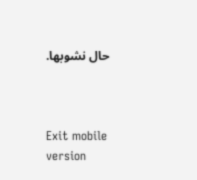حال نشوبها.



Exit mobile version